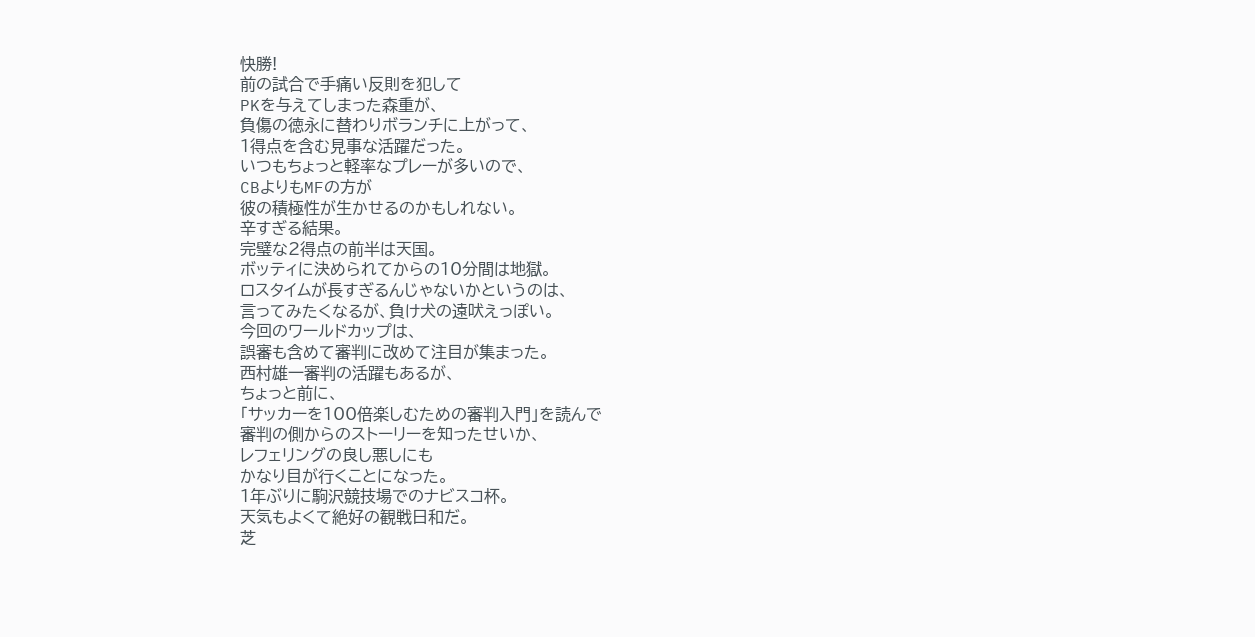快勝!
前の試合で手痛い反則を犯して
PKを与えてしまった森重が、
負傷の徳永に替わりボランチに上がって、
1得点を含む見事な活躍だった。
いつもちょっと軽率なプレーが多いので、
CBよりもMFの方が
彼の積極性が生かせるのかもしれない。
辛すぎる結果。
完璧な2得点の前半は天国。
ボッティに決められてからの10分間は地獄。
ロスタイムが長すぎるんじゃないかというのは、
言ってみたくなるが、負け犬の遠吠えっぽい。
今回のワールドカップは、
誤審も含めて審判に改めて注目が集まった。
西村雄一審判の活躍もあるが、
ちょっと前に、
「サッカーを100倍楽しむための審判入門」を読んで
審判の側からのストーリーを知ったせいか、
レフェリングの良し悪しにも
かなり目が行くことになった。
1年ぶりに駒沢競技場でのナビスコ杯。
天気もよくて絶好の観戦日和だ。
芝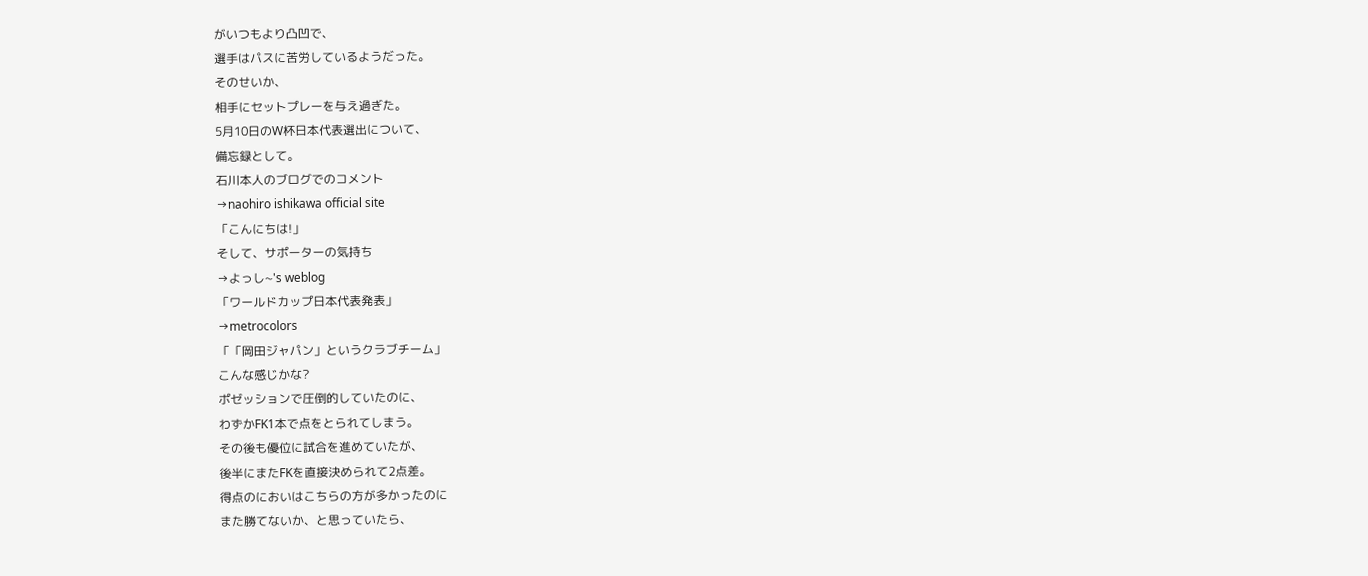がいつもより凸凹で、
選手はパスに苦労しているようだった。
そのせいか、
相手にセットプレーを与え過ぎた。
5月10日のW杯日本代表選出について、
備忘録として。
石川本人のブログでのコメント
→naohiro ishikawa official site
「こんにちは!」
そして、サポーターの気持ち
→よっし~'s weblog
「ワールドカップ日本代表発表」
→metrocolors
「「岡田ジャパン」というクラブチーム」
こんな感じかな?
ポゼッションで圧倒的していたのに、
わずかFK1本で点をとられてしまう。
その後も優位に試合を進めていたが、
後半にまたFKを直接決められて2点差。
得点のにおいはこちらの方が多かったのに
また勝てないか、と思っていたら、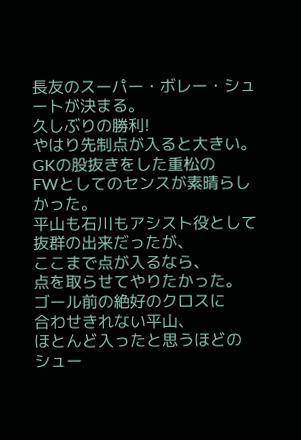長友のスーパー・ボレー・シュートが決まる。
久しぶりの勝利!
やはり先制点が入ると大きい。
GKの股抜きをした重松の
FWとしてのセンスが素晴らしかった。
平山も石川もアシスト役として
抜群の出来だったが、
ここまで点が入るなら、
点を取らせてやりたかった。
ゴール前の絶好のクロスに
合わせきれない平山、
ほとんど入ったと思うほどの
シュー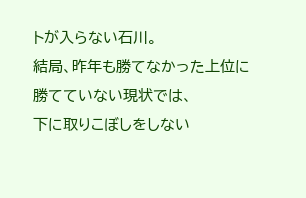トが入らない石川。
結局、昨年も勝てなかった上位に
勝てていない現状では、
下に取りこぼしをしない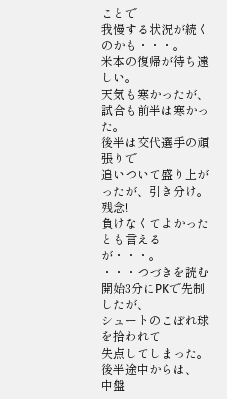ことで
我慢する状況が続くのかも・・・。
米本の復帰が待ち遠しい。
天気も寒かったが、
試合も前半は寒かった。
後半は交代選手の頑張りで
追いついて盛り上がったが、引き分け。
残念!
負けなくてよかったとも言えるが・・・。
・・・つづきを読む開始3分にPKで先制したが、
シュートのこぼれ球を拾われて
失点してしまった。
後半途中からは、
中盤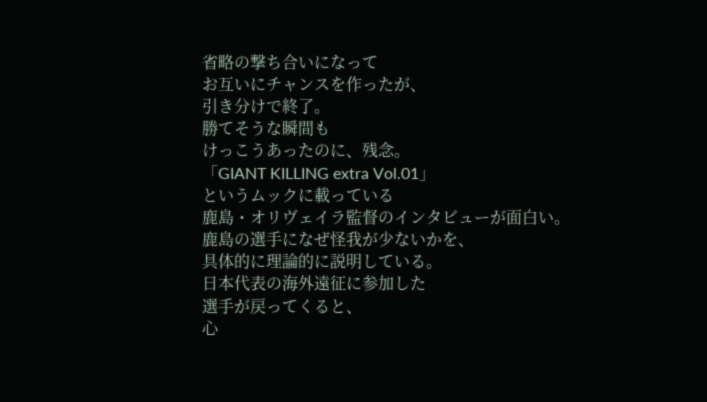省略の撃ち合いになって
お互いにチャンスを作ったが、
引き分けで終了。
勝てそうな瞬間も
けっこうあったのに、残念。
「GIANT KILLING extra Vol.01」
というムックに載っている
鹿島・オリヴェイラ監督のインタビューが面白い。
鹿島の選手になぜ怪我が少ないかを、
具体的に理論的に説明している。
日本代表の海外遠征に参加した
選手が戻ってくると、
心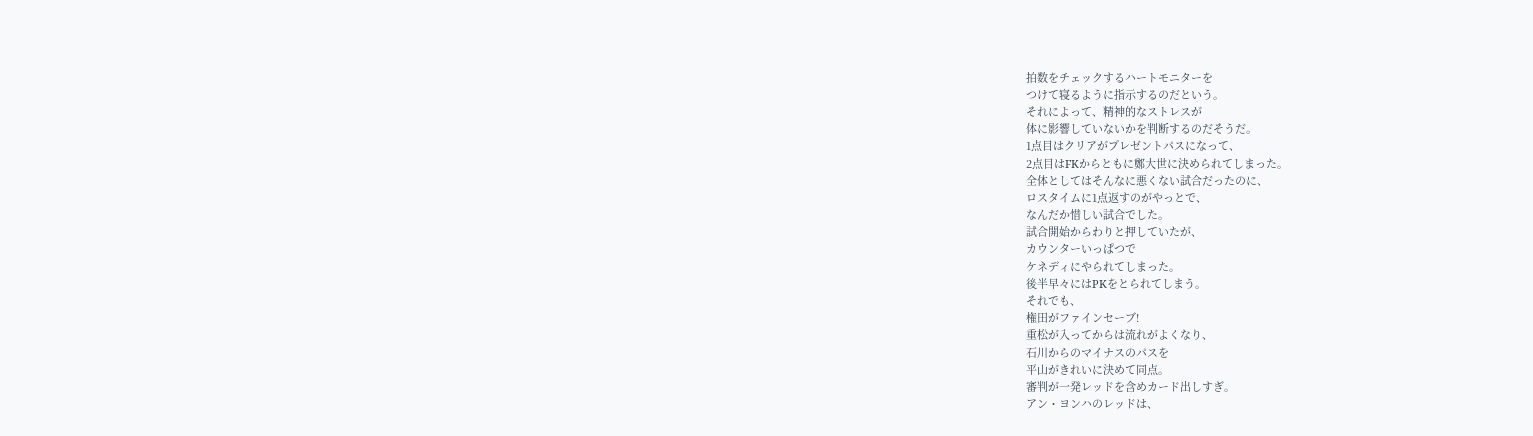拍数をチェックするハートモニターを
つけて寝るように指示するのだという。
それによって、精神的なストレスが
体に影響していないかを判断するのだそうだ。
1点目はクリアがプレゼントパスになって、
2点目はFKからともに鄭大世に決められてしまった。
全体としてはそんなに悪くない試合だったのに、
ロスタイムに1点返すのがやっとで、
なんだか惜しい試合でした。
試合開始からわりと押していたが、
カウンターいっぱつで
ケネディにやられてしまった。
後半早々にはPKをとられてしまう。
それでも、
権田がファインセーブ!
重松が入ってからは流れがよくなり、
石川からのマイナスのパスを
平山がきれいに決めて同点。
審判が一発レッドを含めカード出しすぎ。
アン・ヨンハのレッドは、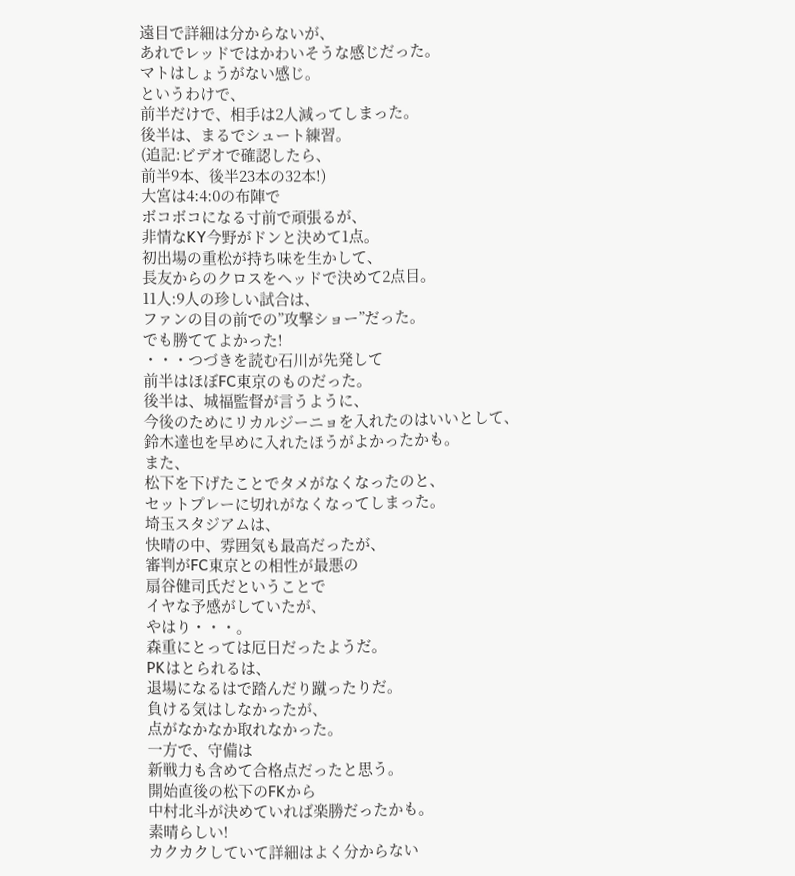遠目で詳細は分からないが、
あれでレッドではかわいそうな感じだった。
マトはしょうがない感じ。
というわけで、
前半だけで、相手は2人減ってしまった。
後半は、まるでシュート練習。
(追記:ビデオで確認したら、
前半9本、後半23本の32本!)
大宮は4:4:0の布陣で
ボコボコになる寸前で頑張るが、
非情なKY今野がドンと決めて1点。
初出場の重松が持ち味を生かして、
長友からのクロスをヘッドで決めて2点目。
11人:9人の珍しい試合は、
ファンの目の前での”攻撃ショー”だった。
でも勝ててよかった!
・・・つづきを読む石川が先発して
前半はほぼFC東京のものだった。
後半は、城福監督が言うように、
今後のためにリカルジーニョを入れたのはいいとして、
鈴木達也を早めに入れたほうがよかったかも。
また、
松下を下げたことでタメがなくなったのと、
セットプレーに切れがなくなってしまった。
埼玉スタジアムは、
快晴の中、雰囲気も最高だったが、
審判がFC東京との相性が最悪の
扇谷健司氏だということで
イヤな予感がしていたが、
やはり・・・。
森重にとっては厄日だったようだ。
PKはとられるは、
退場になるはで踏んだり蹴ったりだ。
負ける気はしなかったが、
点がなかなか取れなかった。
一方で、守備は
新戦力も含めて合格点だったと思う。
開始直後の松下のFKから
中村北斗が決めていれば楽勝だったかも。
素晴らしい!
カクカクしていて詳細はよく分からない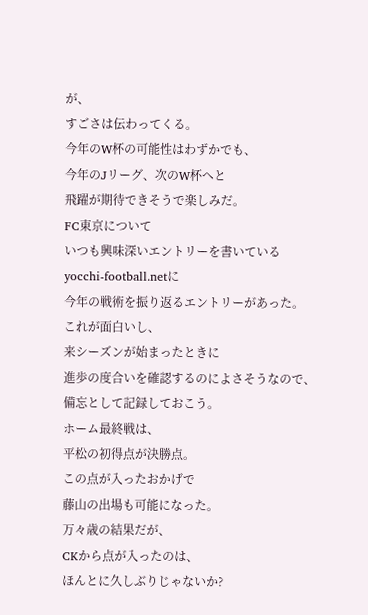が、
すごさは伝わってくる。
今年のW杯の可能性はわずかでも、
今年のJリーグ、次のW杯へと
飛躍が期待できそうで楽しみだ。
FC東京について
いつも興味深いエントリーを書いている
yocchi-football.netに
今年の戦術を振り返るエントリーがあった。
これが面白いし、
来シーズンが始まったときに
進歩の度合いを確認するのによさそうなので、
備忘として記録しておこう。
ホーム最終戦は、
平松の初得点が決勝点。
この点が入ったおかげで
藤山の出場も可能になった。
万々歳の結果だが、
CKから点が入ったのは、
ほんとに久しぶりじゃないか?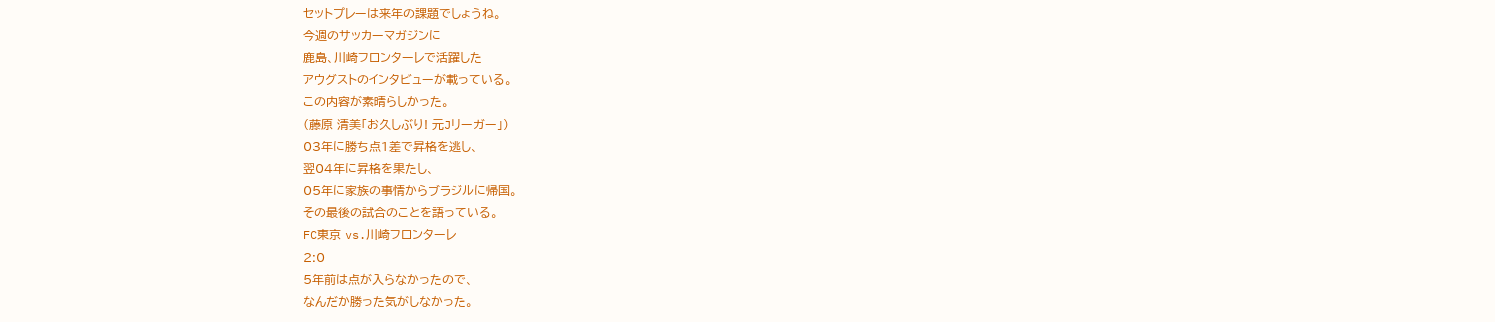セットプレーは来年の課題でしょうね。
今週のサッカーマガジンに
鹿島、川崎フロンターレで活躍した
アウグストのインタビューが載っている。
この内容が素晴らしかった。
(藤原 清美「お久しぶり! 元Jリーガー」)
03年に勝ち点1差で昇格を逃し、
翌04年に昇格を果たし、
05年に家族の事情からブラジルに帰国。
その最後の試合のことを語っている。
FC東京 vs.川崎フロンターレ
2:0
5年前は点が入らなかったので、
なんだか勝った気がしなかった。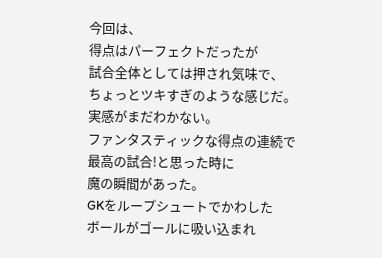今回は、
得点はパーフェクトだったが
試合全体としては押され気味で、
ちょっとツキすぎのような感じだ。
実感がまだわかない。
ファンタスティックな得点の連続で
最高の試合!と思った時に
魔の瞬間があった。
GKをループシュートでかわした
ボールがゴールに吸い込まれ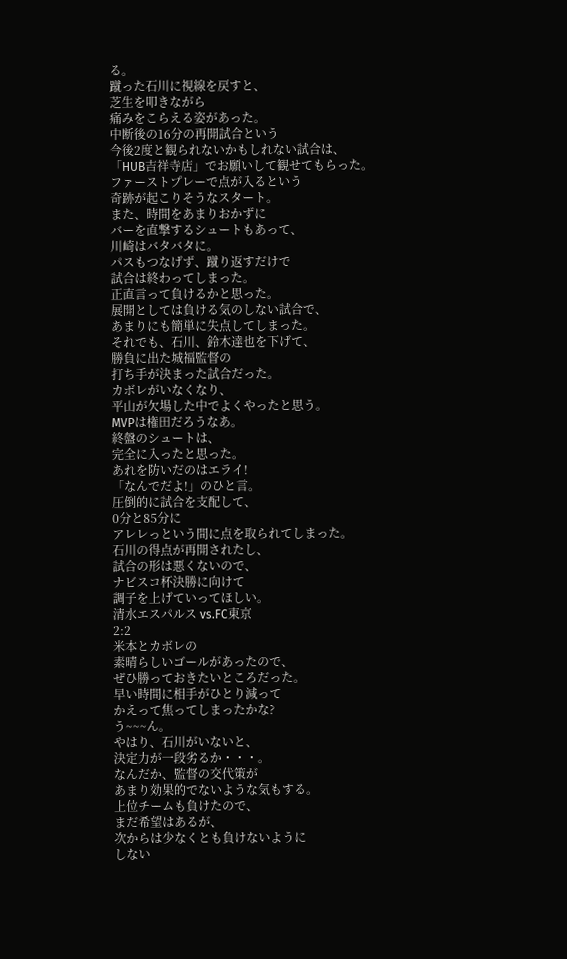る。
蹴った石川に視線を戻すと、
芝生を叩きながら
痛みをこらえる姿があった。
中断後の16分の再開試合という
今後2度と観られないかもしれない試合は、
「HUB吉祥寺店」でお願いして観せてもらった。
ファーストプレーで点が入るという
奇跡が起こりそうなスタート。
また、時間をあまりおかずに
バーを直撃するシュートもあって、
川崎はバタバタに。
パスもつなげず、蹴り返すだけで
試合は終わってしまった。
正直言って負けるかと思った。
展開としては負ける気のしない試合で、
あまりにも簡単に失点してしまった。
それでも、石川、鈴木達也を下げて、
勝負に出た城福監督の
打ち手が決まった試合だった。
カボレがいなくなり、
平山が欠場した中でよくやったと思う。
MVPは権田だろうなあ。
終盤のシュートは、
完全に入ったと思った。
あれを防いだのはエライ!
「なんでだよ!」のひと言。
圧倒的に試合を支配して、
0分と85分に
アレレっという間に点を取られてしまった。
石川の得点が再開されたし、
試合の形は悪くないので、
ナビスコ杯決勝に向けて
調子を上げていってほしい。
清水エスパルス vs.FC東京
2:2
米本とカボレの
素晴らしいゴールがあったので、
ぜひ勝っておきたいところだった。
早い時間に相手がひとり減って
かえって焦ってしまったかな?
う~~~ん。
やはり、石川がいないと、
決定力が一段劣るか・・・。
なんだか、監督の交代策が
あまり効果的でないような気もする。
上位チームも負けたので、
まだ希望はあるが、
次からは少なくとも負けないように
しない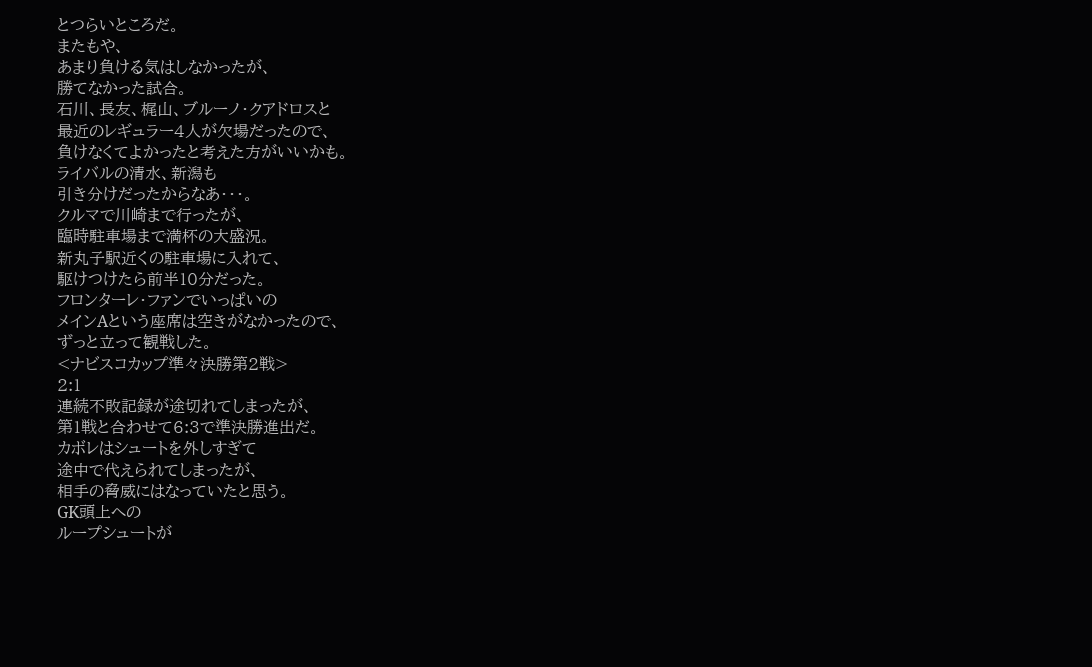とつらいところだ。
またもや、
あまり負ける気はしなかったが、
勝てなかった試合。
石川、長友、梶山、ブルーノ・クアドロスと
最近のレギュラー4人が欠場だったので、
負けなくてよかったと考えた方がいいかも。
ライバルの清水、新潟も
引き分けだったからなあ・・・。
クルマで川崎まで行ったが、
臨時駐車場まで満杯の大盛況。
新丸子駅近くの駐車場に入れて、
駆けつけたら前半10分だった。
フロンターレ・ファンでいっぱいの
メインAという座席は空きがなかったので、
ずっと立って観戦した。
<ナビスコカップ準々決勝第2戦>
2:1
連続不敗記録が途切れてしまったが、
第1戦と合わせて6:3で準決勝進出だ。
カボレはシュートを外しすぎて
途中で代えられてしまったが、
相手の脅威にはなっていたと思う。
GK頭上への
ループシュートが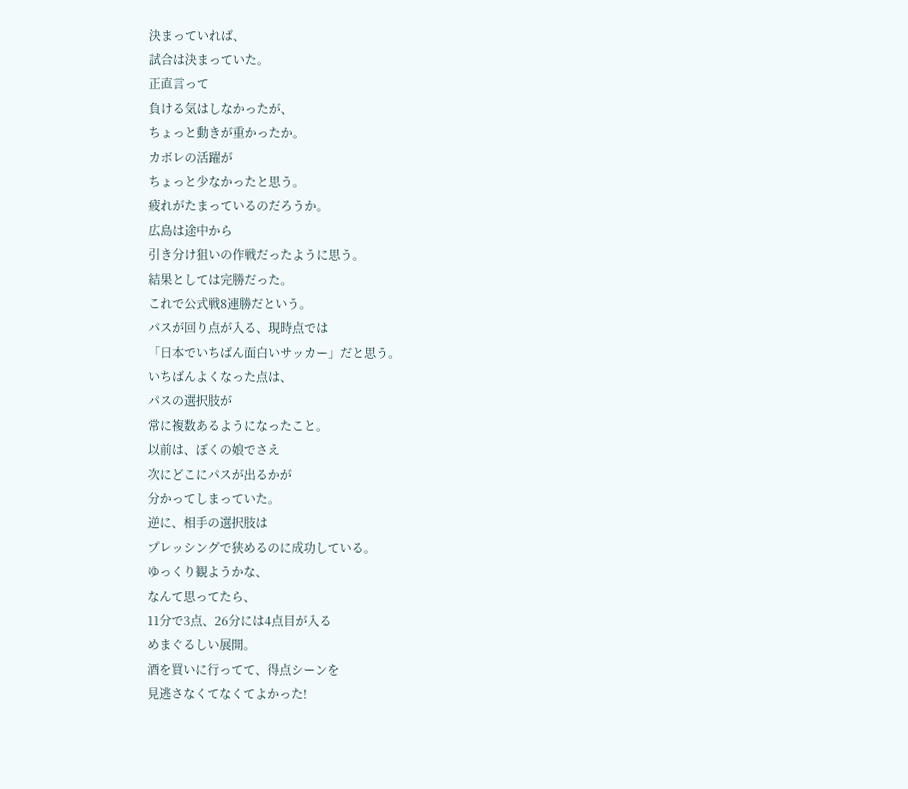決まっていれば、
試合は決まっていた。
正直言って
負ける気はしなかったが、
ちょっと動きが重かったか。
カボレの活躍が
ちょっと少なかったと思う。
疲れがたまっているのだろうか。
広島は途中から
引き分け狙いの作戦だったように思う。
結果としては完勝だった。
これで公式戦8連勝だという。
パスが回り点が入る、現時点では
「日本でいちばん面白いサッカー」だと思う。
いちばんよくなった点は、
パスの選択肢が
常に複数あるようになったこと。
以前は、ぼくの娘でさえ
次にどこにパスが出るかが
分かってしまっていた。
逆に、相手の選択肢は
プレッシングで狭めるのに成功している。
ゆっくり観ようかな、
なんて思ってたら、
11分で3点、26分には4点目が入る
めまぐるしい展開。
酒を買いに行ってて、得点シーンを
見逃さなくてなくてよかった!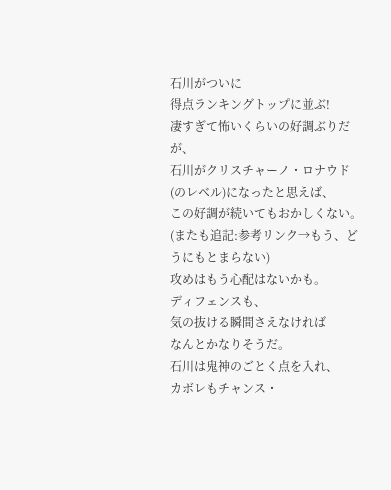石川がついに
得点ランキングトップに並ぶ!
凄すぎて怖いくらいの好調ぶりだが、
石川がクリスチャーノ・ロナウド
(のレベル)になったと思えば、
この好調が続いてもおかしくない。
(またも追記:参考リンク→もう、どうにもとまらない)
攻めはもう心配はないかも。
ディフェンスも、
気の抜ける瞬間さえなければ
なんとかなりそうだ。
石川は鬼神のごとく点を入れ、
カボレもチャンス・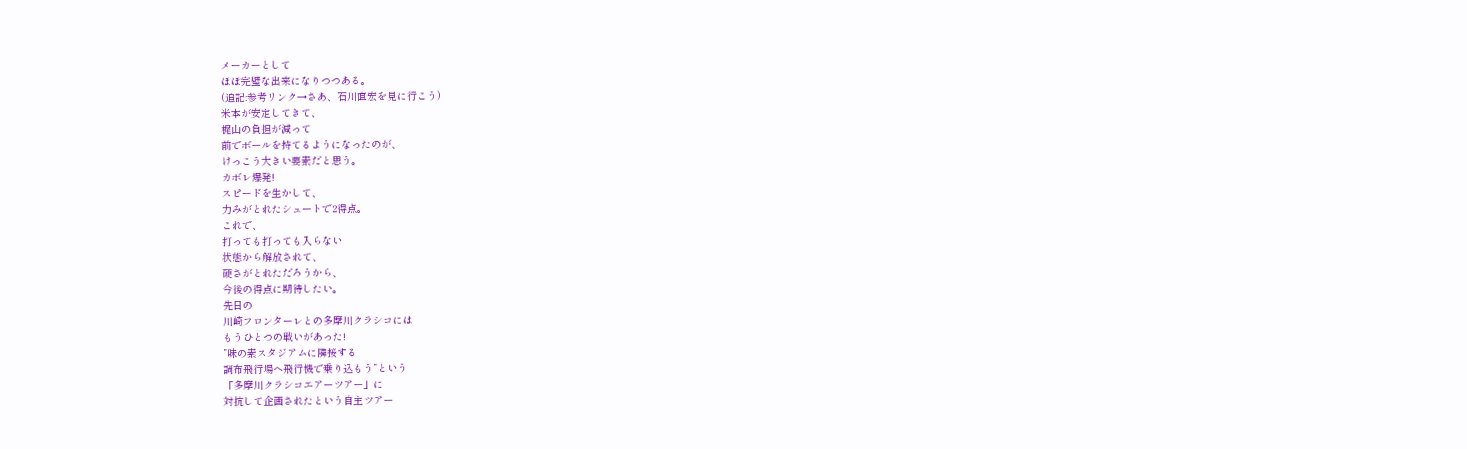メーカーとして
ほぼ完璧な出来になりつつある。
(追記:参考リンク→さあ、石川直宏を見に行こう)
米本が安定してきて、
梶山の負担が減って
前でボールを持てるようになったのが、
けっこう大きい要素だと思う。
カボレ爆発!
スピードを生かして、
力みがとれたシュートで2得点。
これで、
打っても打っても入らない
状態から解放されて、
硬さがとれただろうから、
今後の得点に期待したい。
先日の
川崎フロンターレとの多摩川クラシコには
もうひとつの戦いがあった!
”味の素スタジアムに隣接する
調布飛行場へ飛行機で乗り込もう”という
「多摩川クラシコエアーツアー」に
対抗して企画されたという自主ツアー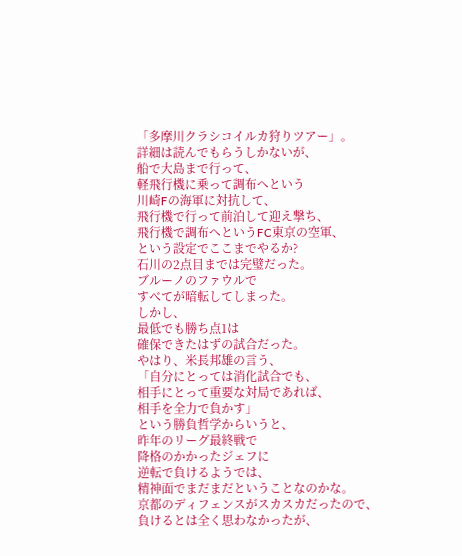「多摩川クラシコイルカ狩りツアー」。
詳細は読んでもらうしかないが、
船で大島まで行って、
軽飛行機に乗って調布へという
川崎Fの海軍に対抗して、
飛行機で行って前泊して迎え撃ち、
飛行機で調布へというFC東京の空軍、
という設定でここまでやるか?
石川の2点目までは完璧だった。
ブルーノのファウルで
すべてが暗転してしまった。
しかし、
最低でも勝ち点1は
確保できたはずの試合だった。
やはり、米長邦雄の言う、
「自分にとっては消化試合でも、
相手にとって重要な対局であれば、
相手を全力で負かす」
という勝負哲学からいうと、
昨年のリーグ最終戦で
降格のかかったジェフに
逆転で負けるようでは、
精神面でまだまだということなのかな。
京都のディフェンスがスカスカだったので、
負けるとは全く思わなかったが、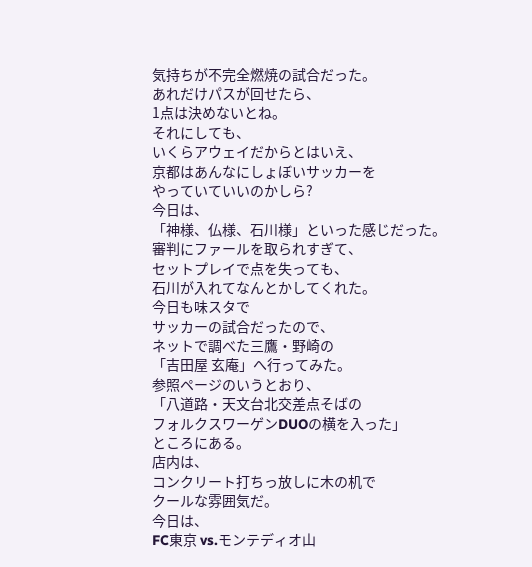気持ちが不完全燃焼の試合だった。
あれだけパスが回せたら、
1点は決めないとね。
それにしても、
いくらアウェイだからとはいえ、
京都はあんなにしょぼいサッカーを
やっていていいのかしら?
今日は、
「神様、仏様、石川様」といった感じだった。
審判にファールを取られすぎて、
セットプレイで点を失っても、
石川が入れてなんとかしてくれた。
今日も味スタで
サッカーの試合だったので、
ネットで調べた三鷹・野崎の
「吉田屋 玄庵」へ行ってみた。
参照ページのいうとおり、
「八道路・天文台北交差点そばの
フォルクスワーゲンDUOの横を入った」
ところにある。
店内は、
コンクリート打ちっ放しに木の机で
クールな雰囲気だ。
今日は、
FC東京 vs.モンテディオ山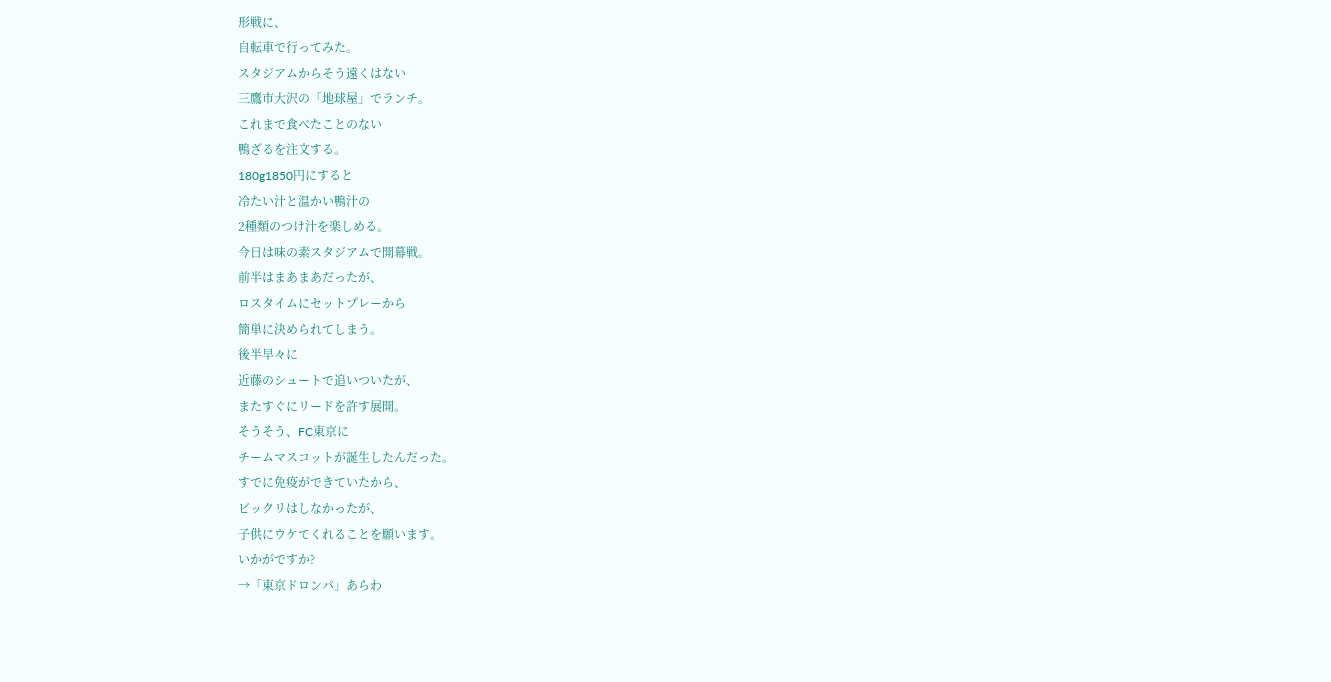形戦に、
自転車で行ってみた。
スタジアムからそう遠くはない
三鷹市大沢の「地球屋」でランチ。
これまで食べたことのない
鴨ざるを注文する。
180g1850円にすると
冷たい汁と温かい鴨汁の
2種類のつけ汁を楽しめる。
今日は味の素スタジアムで開幕戦。
前半はまあまあだったが、
ロスタイムにセットプレーから
簡単に決められてしまう。
後半早々に
近藤のシュートで追いついたが、
またすぐにリードを許す展開。
そうそう、FC東京に
チームマスコットが誕生したんだった。
すでに免疫ができていたから、
ビックリはしなかったが、
子供にウケてくれることを願います。
いかがですか?
→「東京ドロンパ」あらわ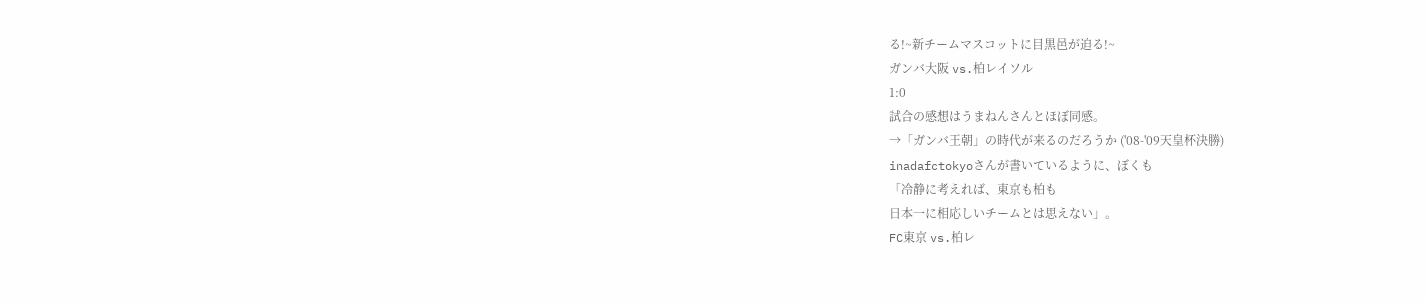る!~新チームマスコットに目黒邑が迫る!~
ガンバ大阪 vs.柏レイソル
1:0
試合の感想はうまねんさんとほぼ同感。
→「ガンバ王朝」の時代が来るのだろうか ('08-'09天皇杯決勝)
inadafctokyoさんが書いているように、ぼくも
「冷静に考えれば、東京も柏も
日本一に相応しいチームとは思えない」。
FC東京 vs.柏レ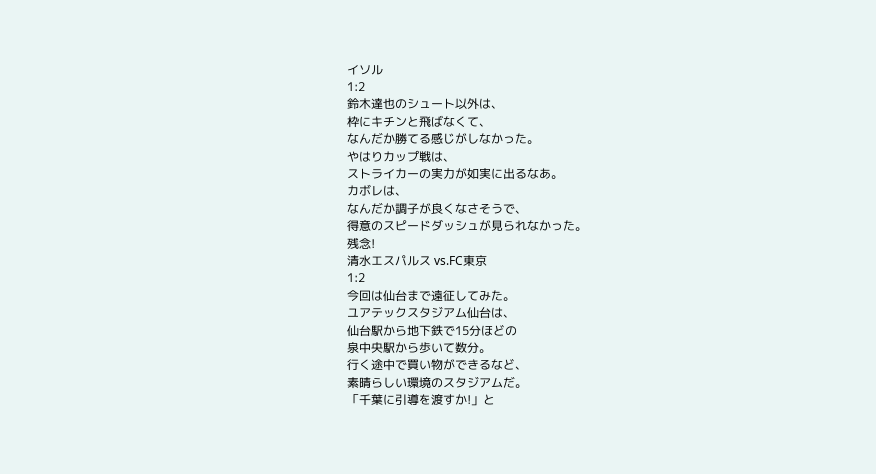イソル
1:2
鈴木達也のシュート以外は、
枠にキチンと飛ばなくて、
なんだか勝てる感じがしなかった。
やはりカップ戦は、
ストライカーの実力が如実に出るなあ。
カボレは、
なんだか調子が良くなさそうで、
得意のスピードダッシュが見られなかった。
残念!
清水エスパルス vs.FC東京
1:2
今回は仙台まで遠征してみた。
ユアテックスタジアム仙台は、
仙台駅から地下鉄で15分ほどの
泉中央駅から歩いて数分。
行く途中で買い物ができるなど、
素晴らしい環境のスタジアムだ。
「千葉に引導を渡すか!」と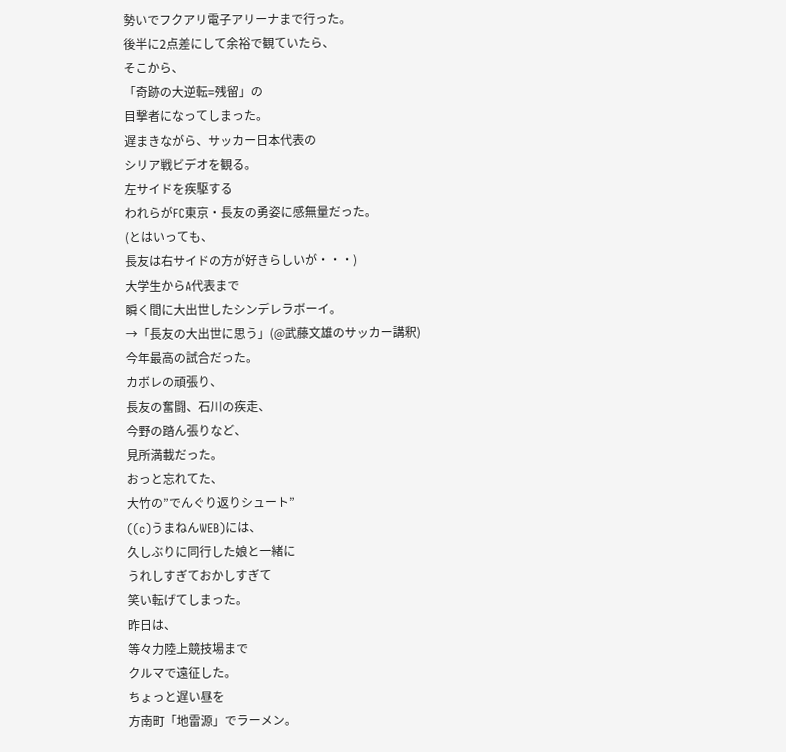勢いでフクアリ電子アリーナまで行った。
後半に2点差にして余裕で観ていたら、
そこから、
「奇跡の大逆転=残留」の
目撃者になってしまった。
遅まきながら、サッカー日本代表の
シリア戦ビデオを観る。
左サイドを疾駆する
われらがFC東京・長友の勇姿に感無量だった。
(とはいっても、
長友は右サイドの方が好きらしいが・・・)
大学生からA代表まで
瞬く間に大出世したシンデレラボーイ。
→「長友の大出世に思う」(@武藤文雄のサッカー講釈)
今年最高の試合だった。
カボレの頑張り、
長友の奮闘、石川の疾走、
今野の踏ん張りなど、
見所満載だった。
おっと忘れてた、
大竹の”でんぐり返りシュート”
((c)うまねんWEB)には、
久しぶりに同行した娘と一緒に
うれしすぎておかしすぎて
笑い転げてしまった。
昨日は、
等々力陸上競技場まで
クルマで遠征した。
ちょっと遅い昼を
方南町「地雷源」でラーメン。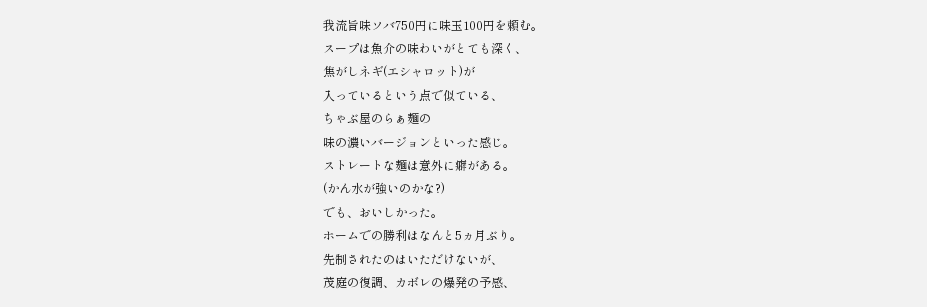我流旨味ソバ750円に味玉100円を頼む。
スープは魚介の味わいがとても深く、
焦がしネギ(エシャロット)が
入っているという点で似ている、
ちゃぶ屋のらぁ麺の
味の濃いバージョンといった感じ。
ストレートな麺は意外に癖がある。
(かん水が強いのかな?)
でも、おいしかった。
ホームでの勝利はなんと5ヵ月ぶり。
先制されたのはいただけないが、
茂庭の復調、カボレの爆発の予感、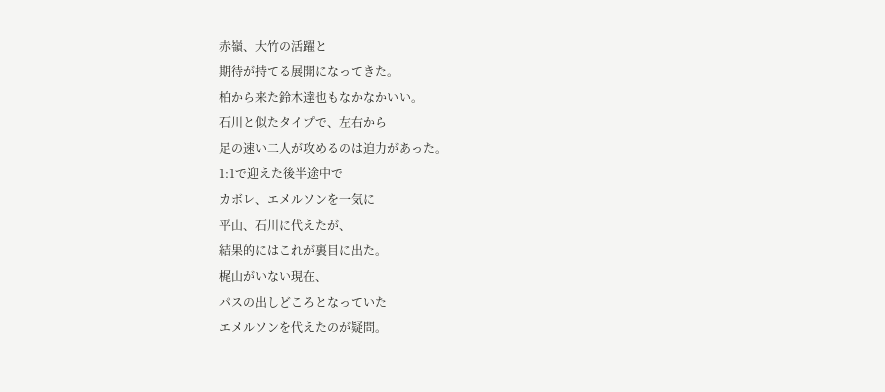赤嶺、大竹の活躍と
期待が持てる展開になってきた。
柏から来た鈴木達也もなかなかいい。
石川と似たタイプで、左右から
足の速い二人が攻めるのは迫力があった。
1:1で迎えた後半途中で
カボレ、エメルソンを一気に
平山、石川に代えたが、
結果的にはこれが裏目に出た。
梶山がいない現在、
パスの出しどころとなっていた
エメルソンを代えたのが疑問。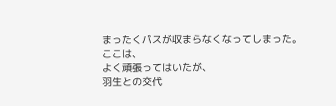まったくパスが収まらなくなってしまった。
ここは、
よく頑張ってはいたが、
羽生との交代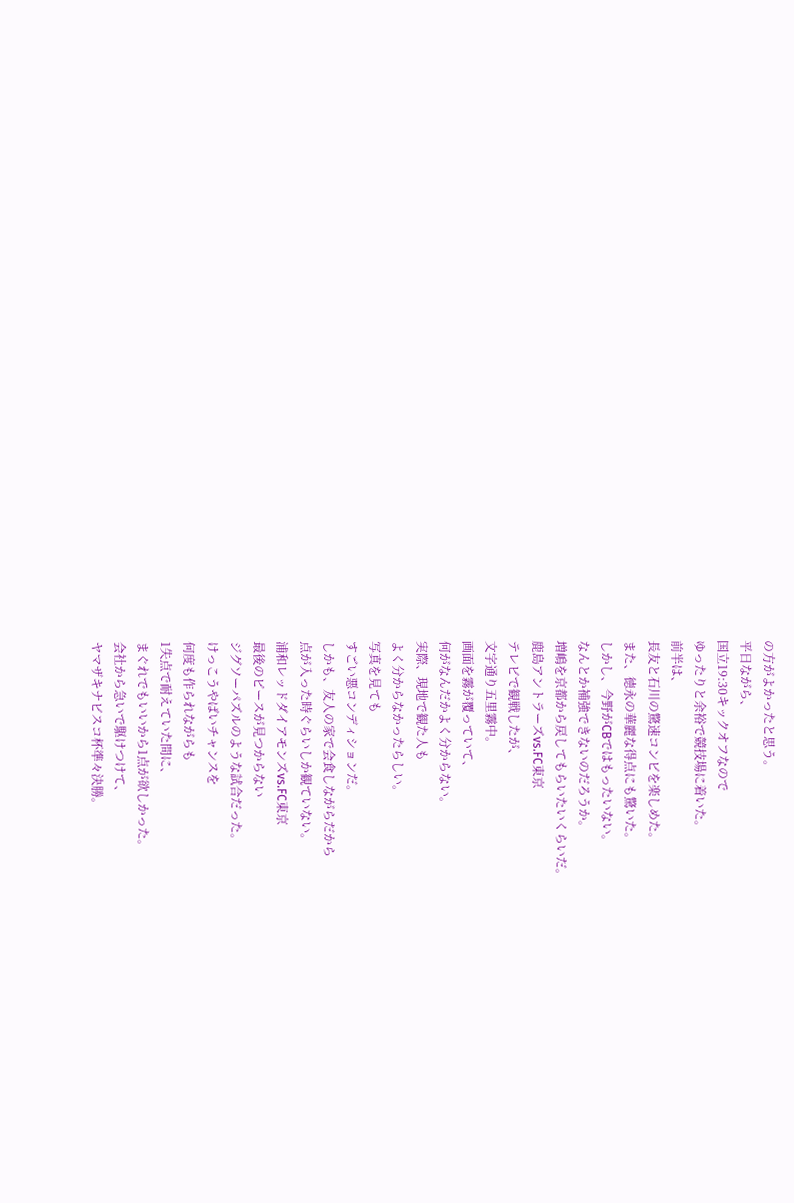の方がよかったと思う。
平日ながら、
国立19:30キックオフなので
ゆったりと余裕で競技場に着いた。
前半は、
長友と石川の驚速コンビを楽しめた。
また、徳永の華麗な得点にも驚いた。
しかし、今野がCBではもったいない。
なんとか補強できないのだろうか。
増嶋を京都から戻してもらいたいくらいだ。
鹿島アントラーズvs.FC東京
テレビで観戦したが、
文字通り五里霧中。
画面を霧が覆っていて、
何がなんだかよく分からない。
実際、現地で観た人も
よく分からなかったらしい。
写真を見ても
すごい悪コンディションだ。
しかも、友人の家で会食しながらだから
点が入った時ぐらいしか観ていない。
浦和レッドダイアモンズvs.FC東京
最後のピースが見つからない
ジグソーパズルのような試合だった。
けっこうやばいチャンスを
何度も作られながらも
1失点で耐えていた間に、
まぐれでもいいから1点が欲しかった。
会社から急いで駆けつけて、
ヤマザキナビスコ杯準々決勝。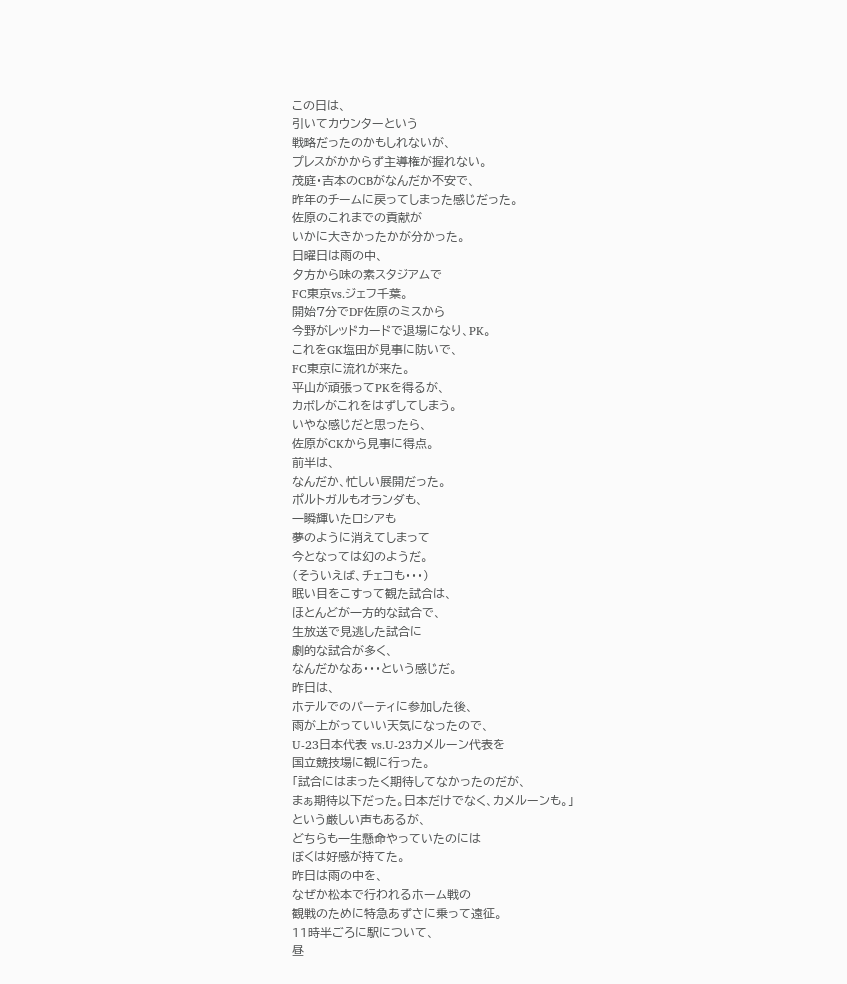この日は、
引いてカウンターという
戦略だったのかもしれないが、
プレスがかからず主導権が握れない。
茂庭・吉本のCBがなんだか不安で、
昨年のチームに戻ってしまった感じだった。
佐原のこれまでの貢献が
いかに大きかったかが分かった。
日曜日は雨の中、
夕方から味の素スタジアムで
FC東京vs.ジェフ千葉。
開始7分でDF佐原のミスから
今野がレッドカードで退場になり、PK。
これをGK塩田が見事に防いで、
FC東京に流れが来た。
平山が頑張ってPKを得るが、
カボレがこれをはずしてしまう。
いやな感じだと思ったら、
佐原がCKから見事に得点。
前半は、
なんだか、忙しい展開だった。
ポルトガルもオランダも、
一瞬輝いたロシアも
夢のように消えてしまって
今となっては幻のようだ。
(そういえば、チェコも・・・)
眠い目をこすって観た試合は、
ほとんどが一方的な試合で、
生放送で見逃した試合に
劇的な試合が多く、
なんだかなあ・・・という感じだ。
昨日は、
ホテルでのパーティに参加した後、
雨が上がっていい天気になったので、
U-23日本代表 vs.U-23カメルーン代表を
国立競技場に観に行った。
「試合にはまったく期待してなかったのだが、
まぁ期待以下だった。日本だけでなく、カメルーンも。」
という厳しい声もあるが、
どちらも一生懸命やっていたのには
ぼくは好感が持てた。
昨日は雨の中を、
なぜか松本で行われるホーム戦の
観戦のために特急あずさに乗って遠征。
11時半ごろに駅について、
昼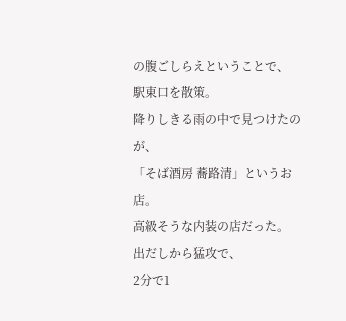の腹ごしらえということで、
駅東口を散策。
降りしきる雨の中で見つけたのが、
「そば酒房 蕎路清」というお店。
高級そうな内装の店だった。
出だしから猛攻で、
2分で1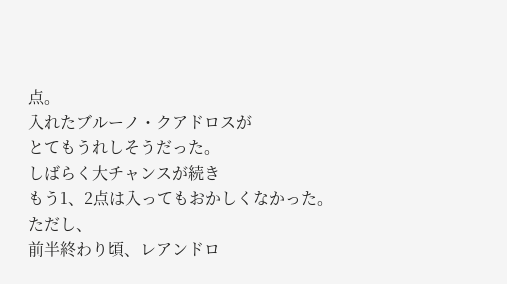点。
入れたブルーノ・クアドロスが
とてもうれしそうだった。
しばらく大チャンスが続き
もう1、2点は入ってもおかしくなかった。
ただし、
前半終わり頃、レアンドロ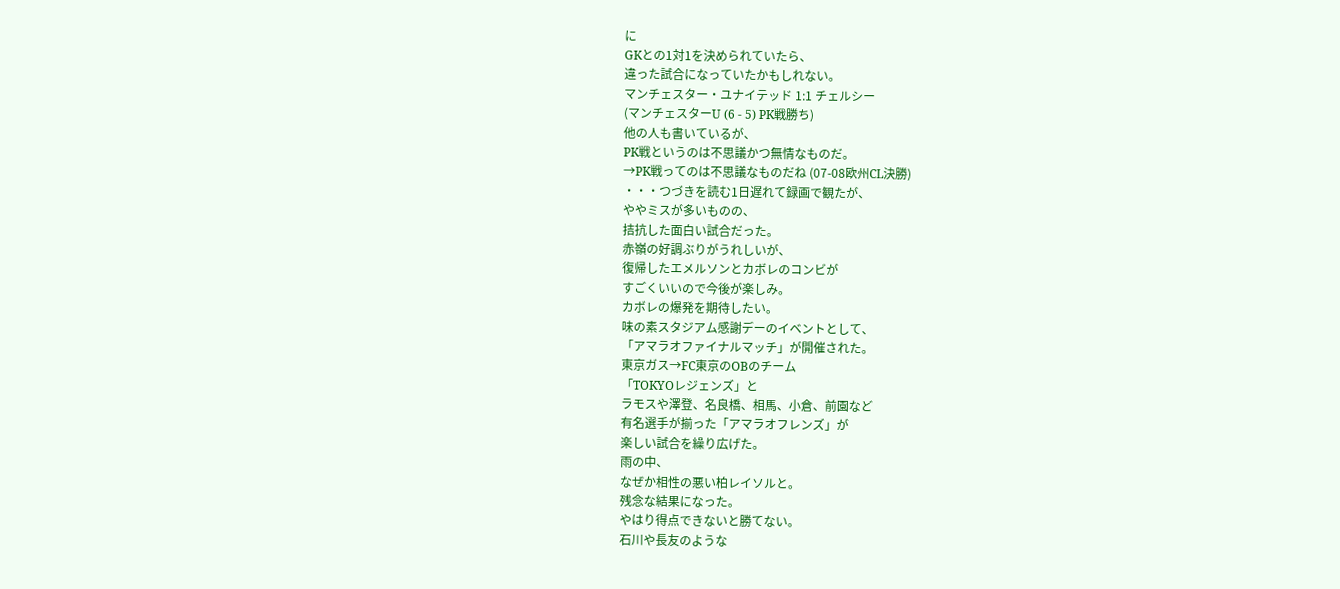に
GKとの1対1を決められていたら、
違った試合になっていたかもしれない。
マンチェスター・ユナイテッド 1:1 チェルシー
(マンチェスターU (6 - 5) PK戦勝ち)
他の人も書いているが、
PK戦というのは不思議かつ無情なものだ。
→PK戦ってのは不思議なものだね (07-08欧州CL決勝)
・・・つづきを読む1日遅れて録画で観たが、
ややミスが多いものの、
拮抗した面白い試合だった。
赤嶺の好調ぶりがうれしいが、
復帰したエメルソンとカボレのコンビが
すごくいいので今後が楽しみ。
カボレの爆発を期待したい。
味の素スタジアム感謝デーのイベントとして、
「アマラオファイナルマッチ」が開催された。
東京ガス→FC東京のOBのチーム
「TOKYOレジェンズ」と
ラモスや澤登、名良橋、相馬、小倉、前園など
有名選手が揃った「アマラオフレンズ」が
楽しい試合を繰り広げた。
雨の中、
なぜか相性の悪い柏レイソルと。
残念な結果になった。
やはり得点できないと勝てない。
石川や長友のような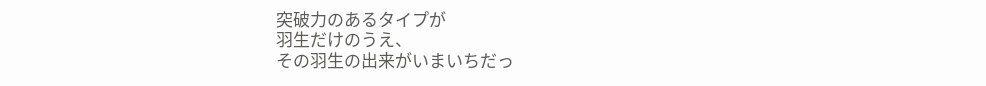突破力のあるタイプが
羽生だけのうえ、
その羽生の出来がいまいちだっ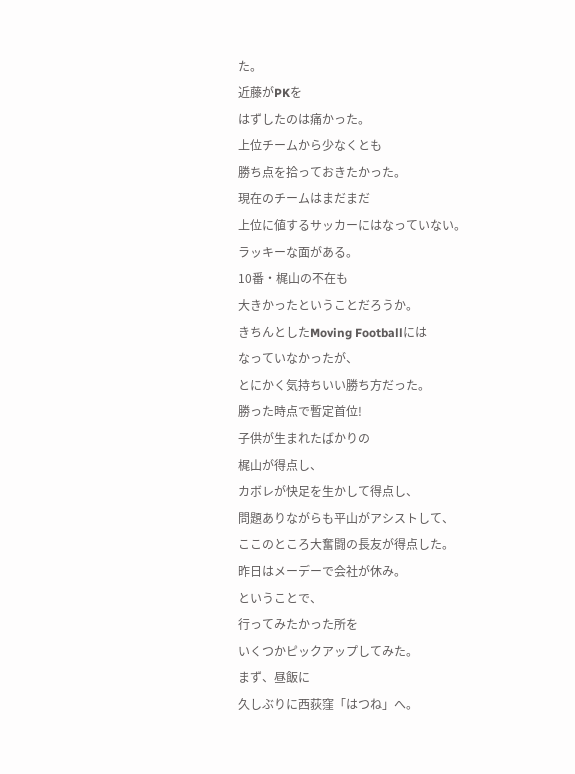た。
近藤がPKを
はずしたのは痛かった。
上位チームから少なくとも
勝ち点を拾っておきたかった。
現在のチームはまだまだ
上位に値するサッカーにはなっていない。
ラッキーな面がある。
10番・梶山の不在も
大きかったということだろうか。
きちんとしたMoving Footballには
なっていなかったが、
とにかく気持ちいい勝ち方だった。
勝った時点で暫定首位!
子供が生まれたばかりの
梶山が得点し、
カボレが快足を生かして得点し、
問題ありながらも平山がアシストして、
ここのところ大奮闘の長友が得点した。
昨日はメーデーで会社が休み。
ということで、
行ってみたかった所を
いくつかピックアップしてみた。
まず、昼飯に
久しぶりに西荻窪「はつね」へ。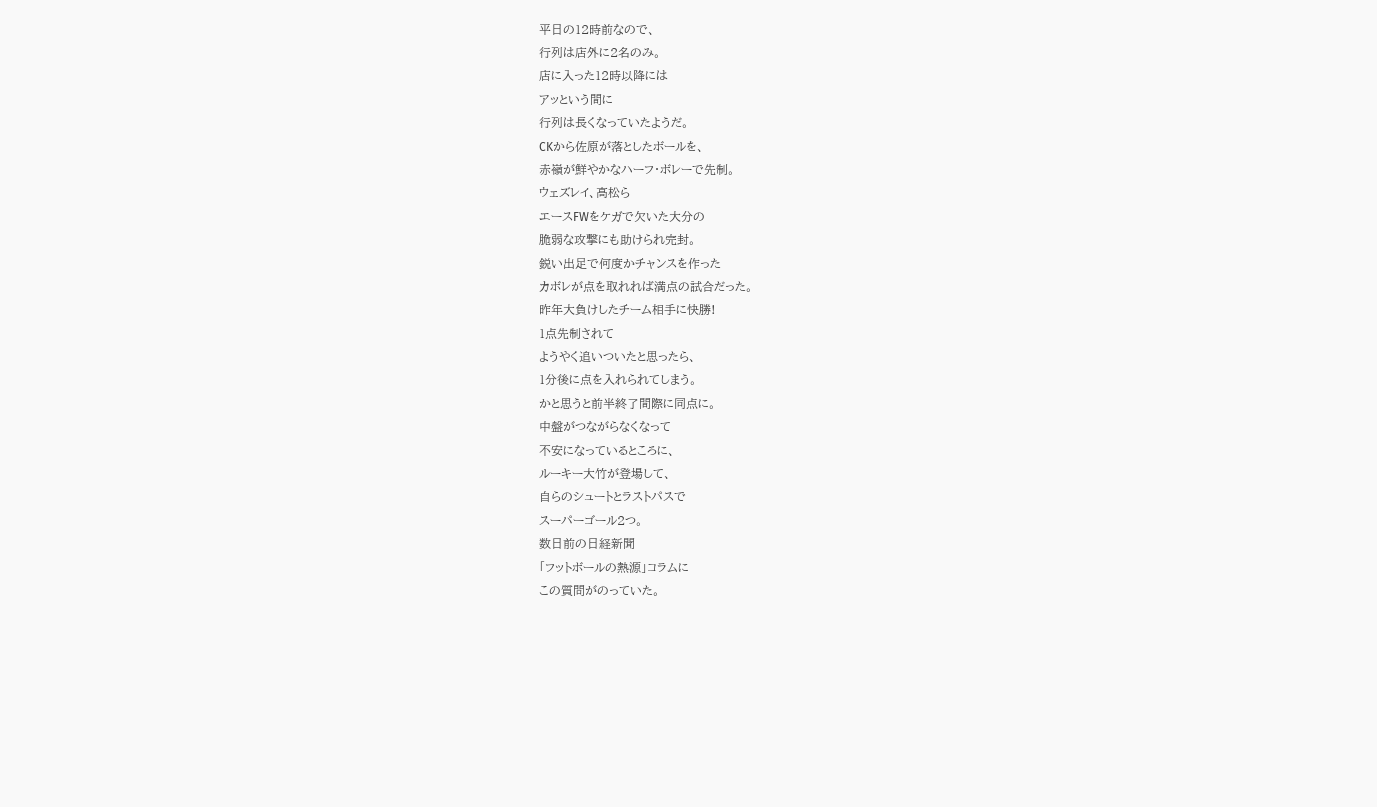平日の12時前なので、
行列は店外に2名のみ。
店に入った12時以降には
アッという間に
行列は長くなっていたようだ。
CKから佐原が落としたボールを、
赤嶺が鮮やかなハーフ・ボレーで先制。
ウェズレイ、高松ら
エースFWをケガで欠いた大分の
脆弱な攻撃にも助けられ完封。
鋭い出足で何度かチャンスを作った
カボレが点を取れれば満点の試合だった。
昨年大負けしたチーム相手に快勝!
1点先制されて
ようやく追いついたと思ったら、
1分後に点を入れられてしまう。
かと思うと前半終了間際に同点に。
中盤がつながらなくなって
不安になっているところに、
ルーキー大竹が登場して、
自らのシュートとラストパスで
スーパーゴール2つ。
数日前の日経新聞
「フットボールの熱源」コラムに
この質問がのっていた。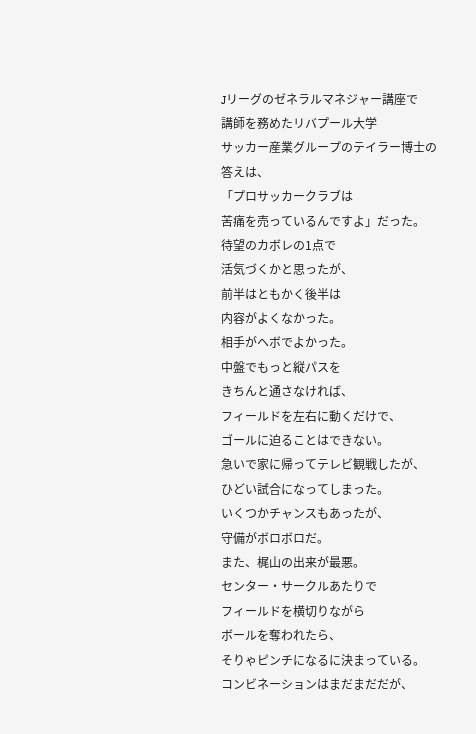Jリーグのゼネラルマネジャー講座で
講師を務めたリバプール大学
サッカー産業グループのテイラー博士の答えは、
「プロサッカークラブは
苦痛を売っているんですよ」だった。
待望のカボレの1点で
活気づくかと思ったが、
前半はともかく後半は
内容がよくなかった。
相手がヘボでよかった。
中盤でもっと縦パスを
きちんと通さなければ、
フィールドを左右に動くだけで、
ゴールに迫ることはできない。
急いで家に帰ってテレビ観戦したが、
ひどい試合になってしまった。
いくつかチャンスもあったが、
守備がボロボロだ。
また、梶山の出来が最悪。
センター・サークルあたりで
フィールドを横切りながら
ボールを奪われたら、
そりゃピンチになるに決まっている。
コンビネーションはまだまだだが、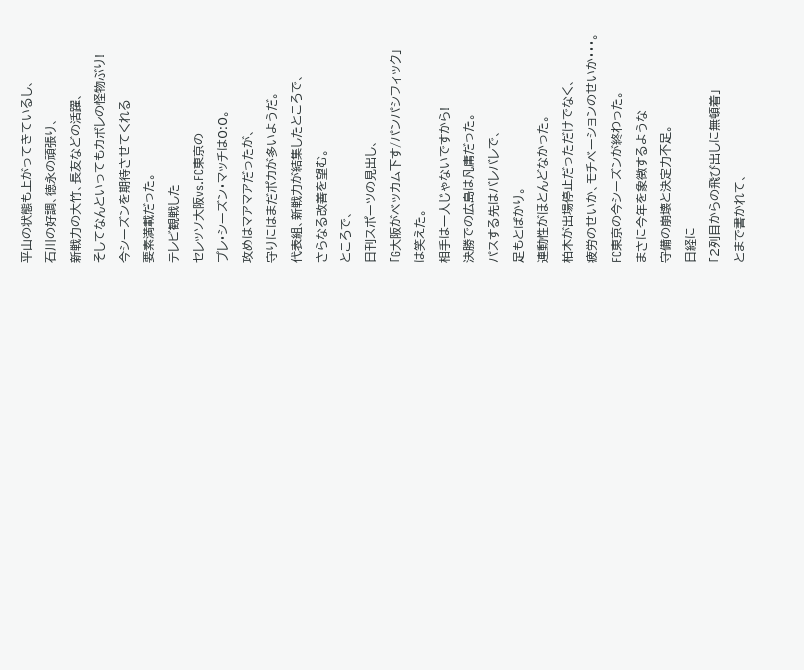平山の状態も上がってきているし、
石川の好調、徳永の頑張り、
新戦力の大竹、長友などの活躍、
そしてなんといってもカボレの怪物ぶり!
今シーズンを期待させてくれる
要素満載だった。
テレビ観戦した
セレッソ大阪vs.FC東京の
プレ・シーズン・マッチは0:0。
攻めはマアマアだったが、
守りにはまだポカが多いようだ。
代表組、新戦力が結集したところで、
さらなる改善を望む。
ところで、
日刊スポーツの見出し、
「G大阪がベッカム下す/パンパシフィック」
は笑えた。
相手は一人じゃないですから!
決勝での広島は凡庸だった。
パスする先はバレバレで、
足もとばかり。
連動性がほとんどなかった。
柏木が出場停止だっただけでなく、
疲労のせいか、モチベーションのせいか・・・。
FC東京の今シーズンが終わった。
まさに今年を象徴するような
守備の崩壊と決定力不足。
日経に
「2列目からの飛び出しに無頓着」
とまで書かれて、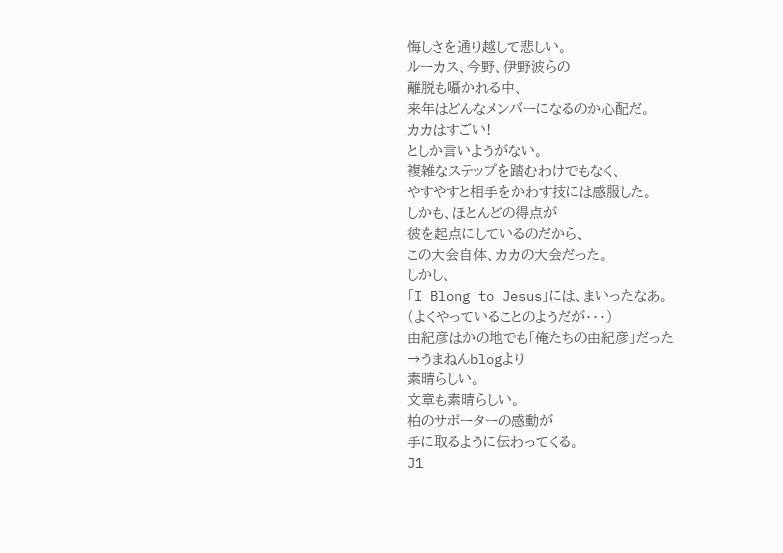悔しさを通り越して悲しい。
ルーカス、今野、伊野波らの
離脱も囁かれる中、
来年はどんなメンバーになるのか心配だ。
カカはすごい!
としか言いようがない。
複雑なステップを踏むわけでもなく、
やすやすと相手をかわす技には感服した。
しかも、ほとんどの得点が
彼を起点にしているのだから、
この大会自体、カカの大会だった。
しかし、
「I Blong to Jesus」には、まいったなあ。
(よくやっていることのようだが・・・)
由紀彦はかの地でも「俺たちの由紀彦」だった
→うまねんblogより
素晴らしい。
文章も素晴らしい。
柏のサポーターの感動が
手に取るように伝わってくる。
J1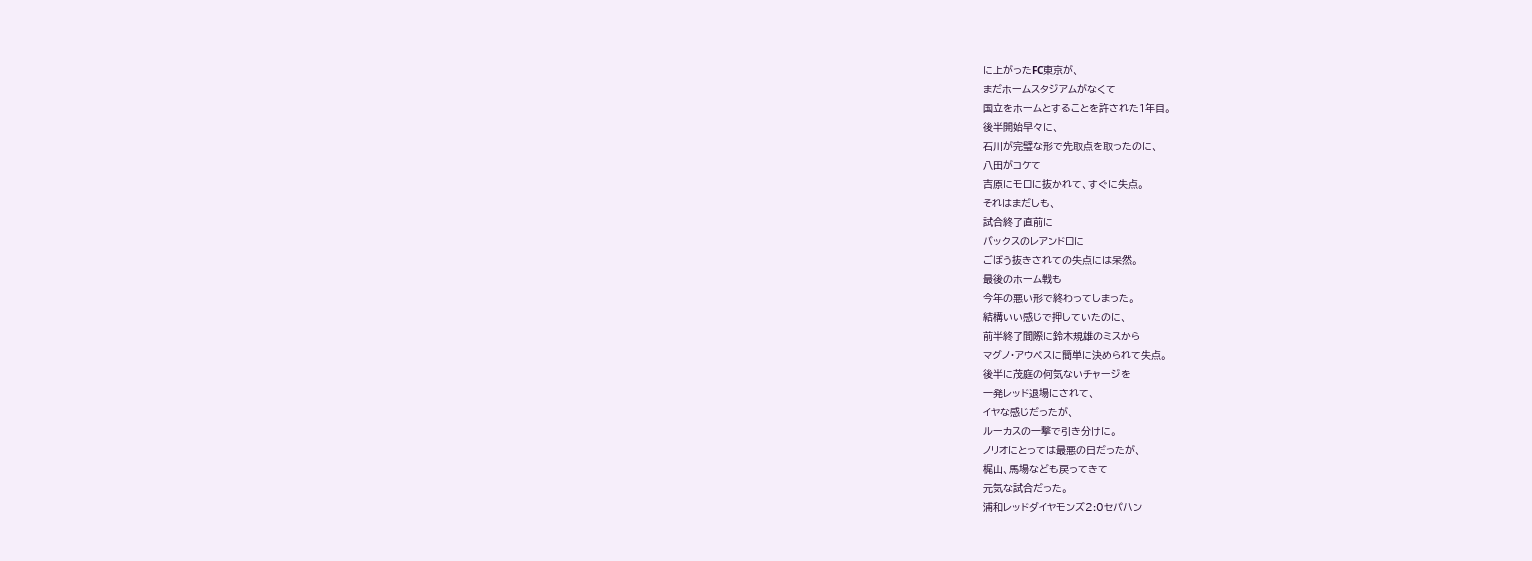に上がったFC東京が、
まだホームスタジアムがなくて
国立をホームとすることを許された1年目。
後半開始早々に、
石川が完璧な形で先取点を取ったのに、
八田がコケて
吉原にモロに抜かれて、すぐに失点。
それはまだしも、
試合終了直前に
バックスのレアンドロに
ごぼう抜きされての失点には呆然。
最後のホーム戦も
今年の悪い形で終わってしまった。
結構いい感じで押していたのに、
前半終了間際に鈴木規雄のミスから
マグノ・アウベスに簡単に決められて失点。
後半に茂庭の何気ないチャージを
一発レッド退場にされて、
イヤな感じだったが、
ルーカスの一撃で引き分けに。
ノリオにとっては最悪の日だったが、
梶山、馬場なども戻ってきて
元気な試合だった。
浦和レッドダイヤモンズ2:0セパハン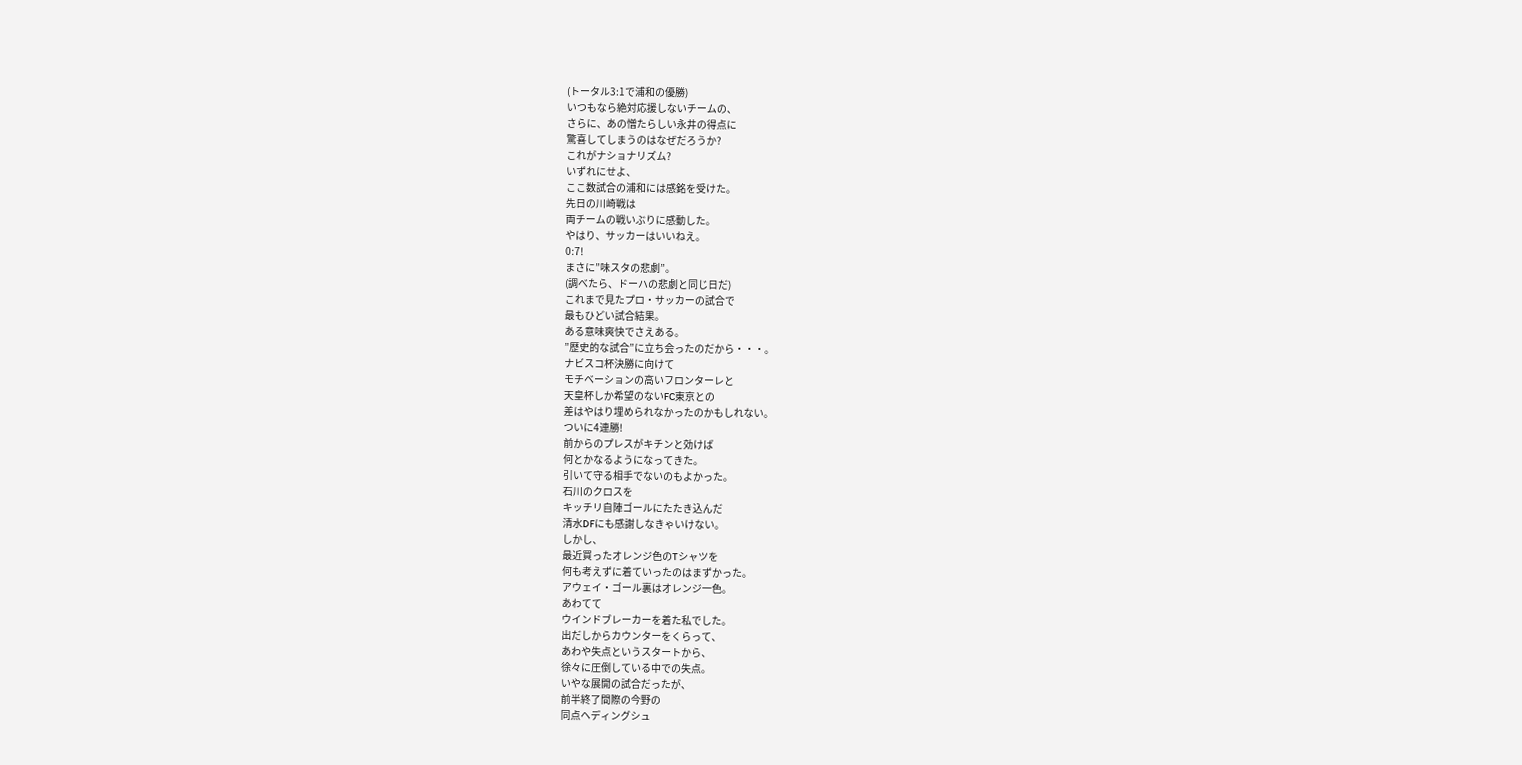(トータル3:1で浦和の優勝)
いつもなら絶対応援しないチームの、
さらに、あの憎たらしい永井の得点に
驚喜してしまうのはなぜだろうか?
これがナショナリズム?
いずれにせよ、
ここ数試合の浦和には感銘を受けた。
先日の川崎戦は
両チームの戦いぶりに感動した。
やはり、サッカーはいいねえ。
0:7!
まさに”味スタの悲劇”。
(調べたら、ドーハの悲劇と同じ日だ)
これまで見たプロ・サッカーの試合で
最もひどい試合結果。
ある意味爽快でさえある。
”歴史的な試合”に立ち会ったのだから・・・。
ナビスコ杯決勝に向けて
モチベーションの高いフロンターレと
天皇杯しか希望のないFC東京との
差はやはり埋められなかったのかもしれない。
ついに4連勝!
前からのプレスがキチンと効けば
何とかなるようになってきた。
引いて守る相手でないのもよかった。
石川のクロスを
キッチリ自陣ゴールにたたき込んだ
清水DFにも感謝しなきゃいけない。
しかし、
最近買ったオレンジ色のTシャツを
何も考えずに着ていったのはまずかった。
アウェイ・ゴール裏はオレンジ一色。
あわてて
ウインドブレーカーを着た私でした。
出だしからカウンターをくらって、
あわや失点というスタートから、
徐々に圧倒している中での失点。
いやな展開の試合だったが、
前半終了間際の今野の
同点ヘディングシュ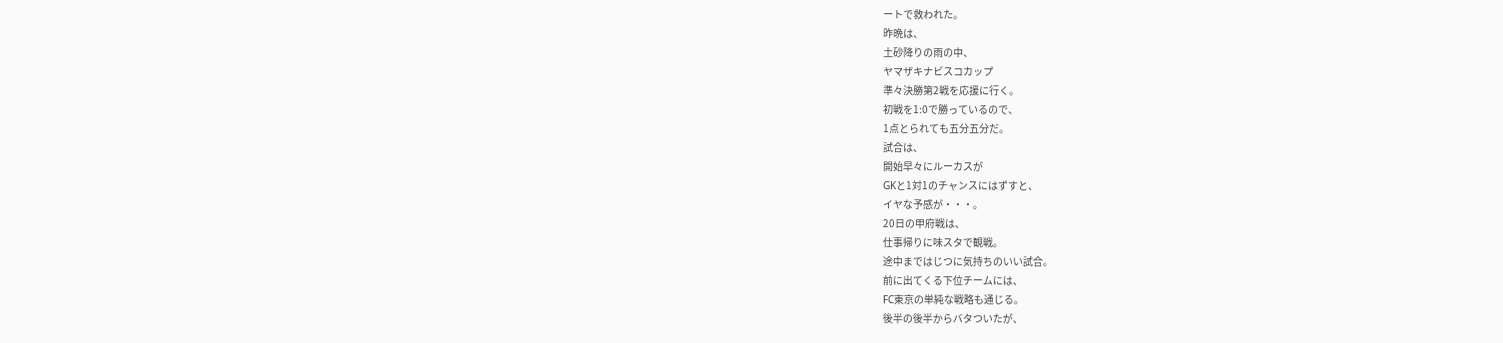ートで救われた。
昨晩は、
土砂降りの雨の中、
ヤマザキナビスコカップ
準々決勝第2戦を応援に行く。
初戦を1:0で勝っているので、
1点とられても五分五分だ。
試合は、
開始早々にルーカスが
GKと1対1のチャンスにはずすと、
イヤな予感が・・・。
20日の甲府戦は、
仕事帰りに味スタで観戦。
途中まではじつに気持ちのいい試合。
前に出てくる下位チームには、
FC東京の単純な戦略も通じる。
後半の後半からバタついたが、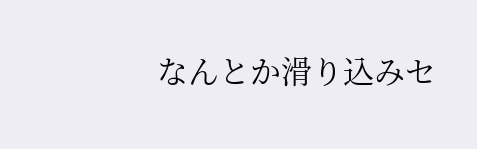なんとか滑り込みセ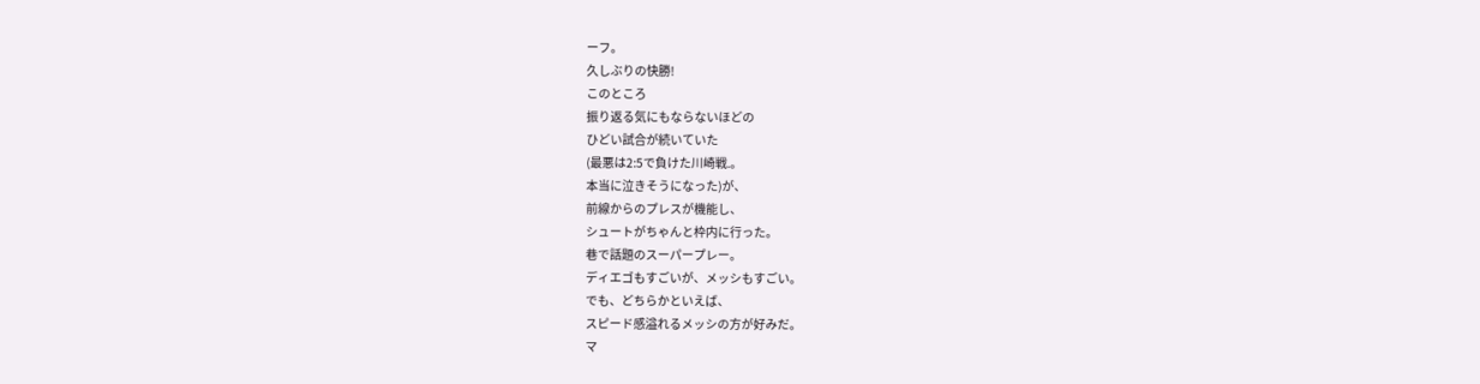ーフ。
久しぶりの快勝!
このところ
振り返る気にもならないほどの
ひどい試合が続いていた
(最悪は2:5で負けた川崎戦.。
本当に泣きそうになった)が、
前線からのプレスが機能し、
シュートがちゃんと枠内に行った。
巷で話題のスーパープレー。
ディエゴもすごいが、メッシもすごい。
でも、どちらかといえば、
スピード感溢れるメッシの方が好みだ。
マ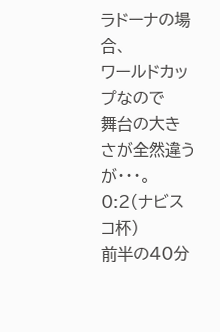ラドーナの場合、
ワールドカップなので
舞台の大きさが全然違うが・・・。
0:2(ナビスコ杯)
前半の40分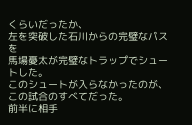くらいだったか、
左を突破した石川からの完璧なパスを
馬場憂太が完璧なトラップでシュートした。
このシュートが入らなかったのが、
この試合のすべてだった。
前半に相手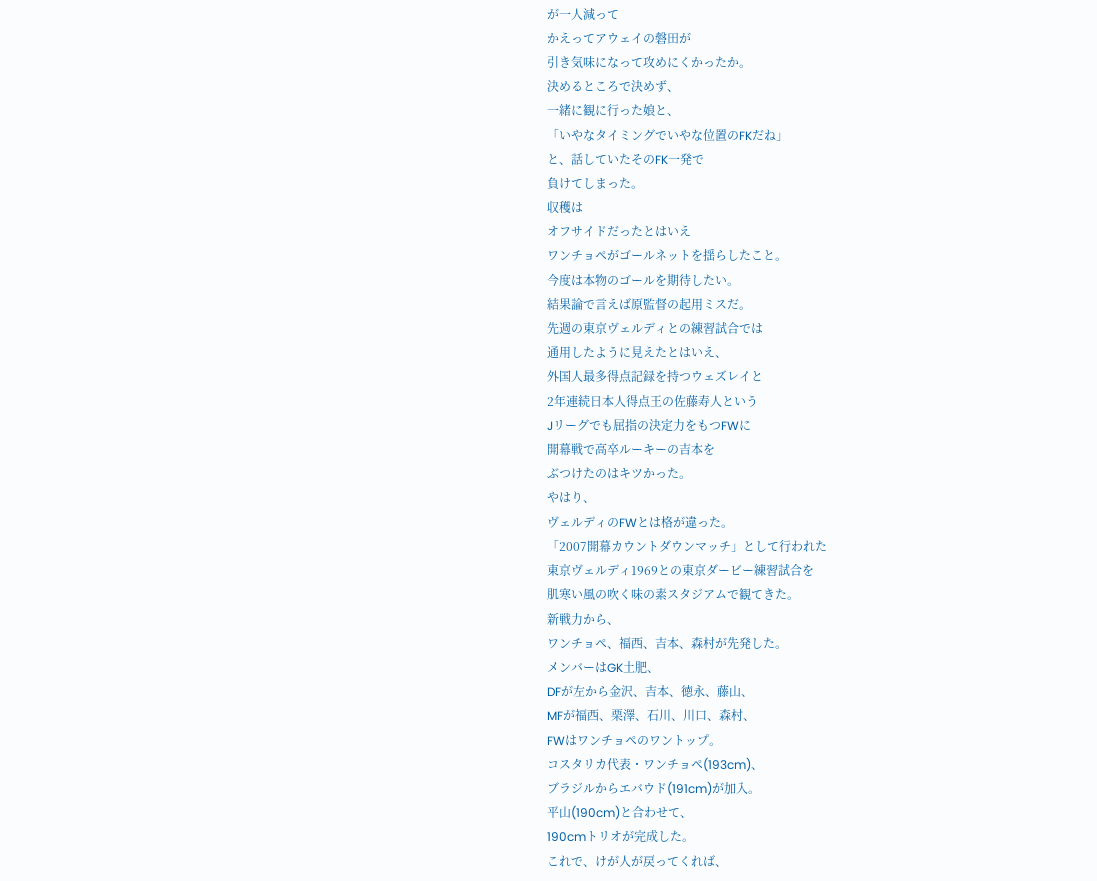が一人減って
かえってアウェイの磐田が
引き気味になって攻めにくかったか。
決めるところで決めず、
一緒に観に行った娘と、
「いやなタイミングでいやな位置のFKだね」
と、話していたそのFK一発で
負けてしまった。
収穫は
オフサイドだったとはいえ
ワンチョペがゴールネットを揺らしたこと。
今度は本物のゴールを期待したい。
結果論で言えば原監督の起用ミスだ。
先週の東京ヴェルディとの練習試合では
通用したように見えたとはいえ、
外国人最多得点記録を持つウェズレイと
2年連続日本人得点王の佐藤寿人という
Jリーグでも屈指の決定力をもつFWに
開幕戦で高卒ルーキーの吉本を
ぶつけたのはキツかった。
やはり、
ヴェルディのFWとは格が違った。
「2007開幕カウントダウンマッチ」として行われた
東京ヴェルディ1969との東京ダービー練習試合を
肌寒い風の吹く味の素スタジアムで観てきた。
新戦力から、
ワンチョペ、福西、吉本、森村が先発した。
メンバーはGK土肥、
DFが左から金沢、吉本、徳永、藤山、
MFが福西、栗澤、石川、川口、森村、
FWはワンチョペのワントップ。
コスタリカ代表・ワンチョペ(193cm)、
ブラジルからエバウド(191cm)が加入。
平山(190cm)と合わせて、
190cmトリオが完成した。
これで、けが人が戻ってくれば、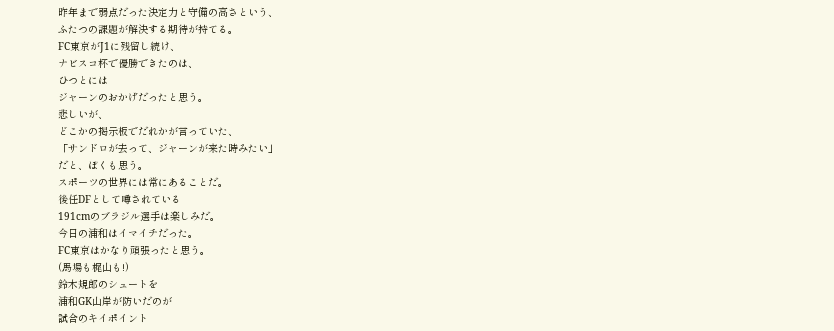昨年まで弱点だった決定力と守備の高さという、
ふたつの課題が解決する期待が持てる。
FC東京がJ1に残留し続け、
ナビスコ杯で優勝できたのは、
ひつとには
ジャーンのおかげだったと思う。
悲しいが、
どこかの掲示板でだれかが言っていた、
「サンドロが去って、ジャーンが来た時みたい」
だと、ぼくも思う。
スポーツの世界には常にあることだ。
後任DFとして噂されている
191cmのブラジル選手は楽しみだ。
今日の浦和はイマイチだった。
FC東京はかなり頑張ったと思う。
(馬場も梶山も!)
鈴木規郎のシュートを
浦和GK山岸が防いだのが
試合のキイポイント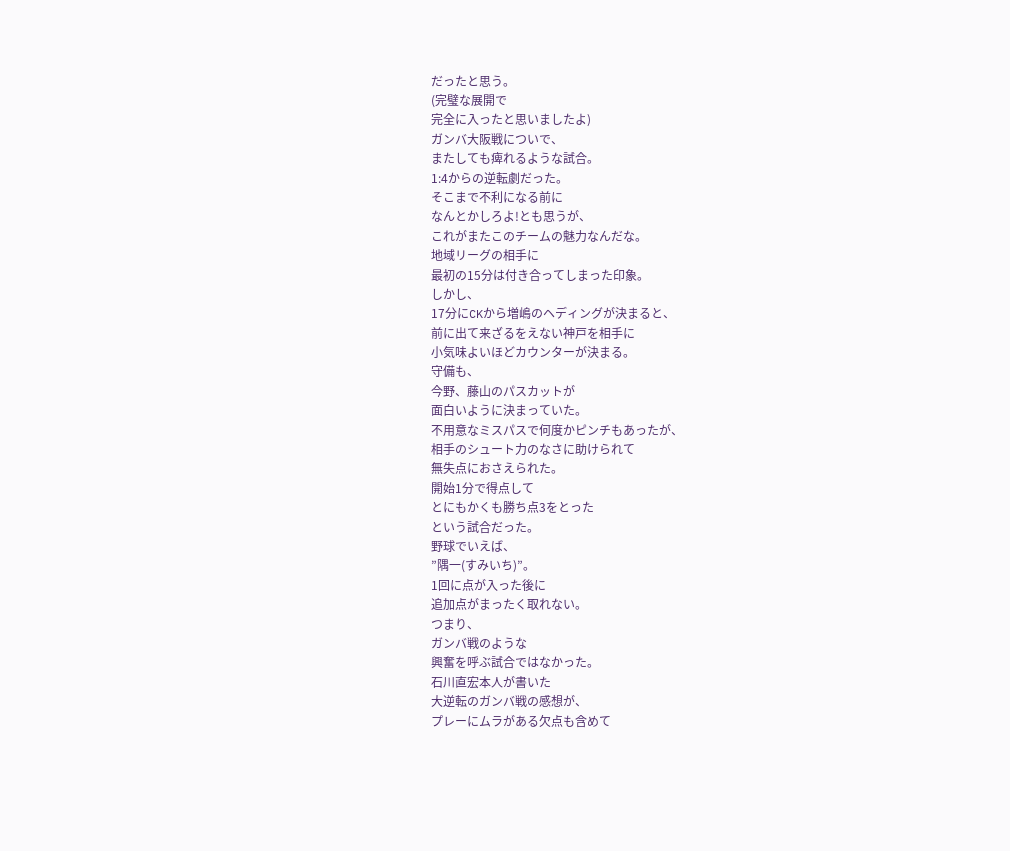だったと思う。
(完璧な展開で
完全に入ったと思いましたよ)
ガンバ大阪戦についで、
またしても痺れるような試合。
1:4からの逆転劇だった。
そこまで不利になる前に
なんとかしろよ!とも思うが、
これがまたこのチームの魅力なんだな。
地域リーグの相手に
最初の15分は付き合ってしまった印象。
しかし、
17分にCKから増嶋のヘディングが決まると、
前に出て来ざるをえない神戸を相手に
小気味よいほどカウンターが決まる。
守備も、
今野、藤山のパスカットが
面白いように決まっていた。
不用意なミスパスで何度かピンチもあったが、
相手のシュート力のなさに助けられて
無失点におさえられた。
開始1分で得点して
とにもかくも勝ち点3をとった
という試合だった。
野球でいえば、
”隅一(すみいち)”。
1回に点が入った後に
追加点がまったく取れない。
つまり、
ガンバ戦のような
興奮を呼ぶ試合ではなかった。
石川直宏本人が書いた
大逆転のガンバ戦の感想が、
プレーにムラがある欠点も含めて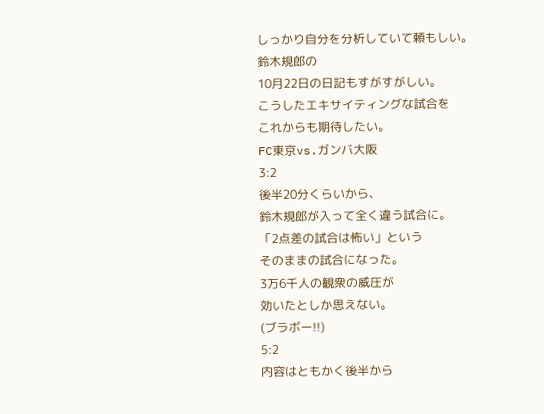しっかり自分を分析していて頼もしい。
鈴木規郎の
10月22日の日記もすがすがしい。
こうしたエキサイティングな試合を
これからも期待したい。
FC東京vs.ガンバ大阪
3:2
後半20分くらいから、
鈴木規郎が入って全く違う試合に。
「2点差の試合は怖い」という
そのままの試合になった。
3万6千人の観衆の威圧が
効いたとしか思えない。
(ブラボー!!)
5:2
内容はともかく後半から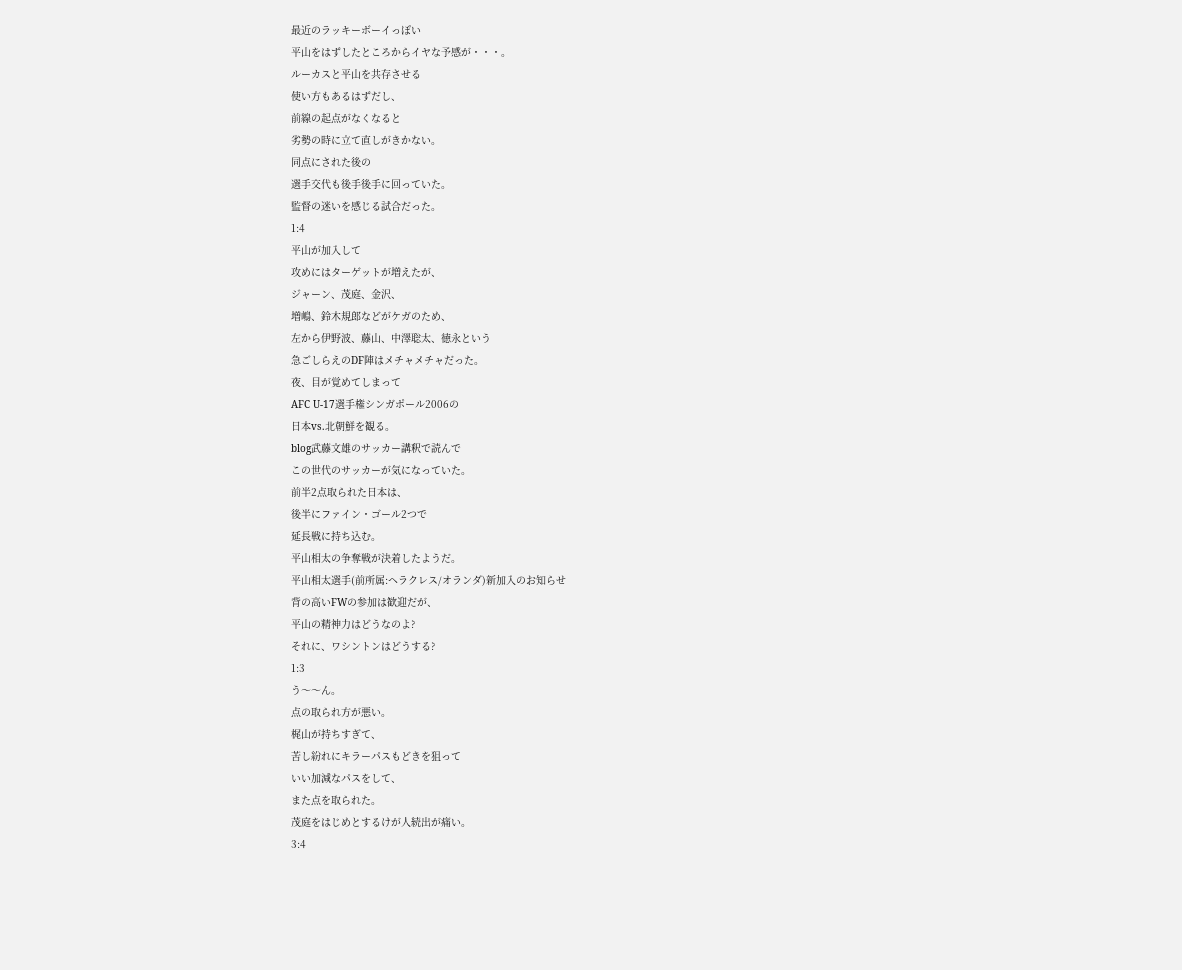最近のラッキーボーイっぽい
平山をはずしたところからイヤな予感が・・・。
ルーカスと平山を共存させる
使い方もあるはずだし、
前線の起点がなくなると
劣勢の時に立て直しがきかない。
同点にされた後の
選手交代も後手後手に回っていた。
監督の迷いを感じる試合だった。
1:4
平山が加入して
攻めにはターゲットが増えたが、
ジャーン、茂庭、金沢、
増嶋、鈴木規郎などがケガのため、
左から伊野波、藤山、中澤聡太、徳永という
急ごしらえのDF陣はメチャメチャだった。
夜、目が覚めてしまって
AFC U-17選手権シンガポール2006の
日本vs.北朝鮮を観る。
blog武藤文雄のサッカー講釈で読んで
この世代のサッカーが気になっていた。
前半2点取られた日本は、
後半にファイン・ゴール2つで
延長戦に持ち込む。
平山相太の争奪戦が決着したようだ。
平山相太選手(前所属:ヘラクレス/オランダ)新加入のお知らせ
背の高いFWの参加は歓迎だが、
平山の精神力はどうなのよ?
それに、ワシントンはどうする?
1:3
う〜〜ん。
点の取られ方が悪い。
梶山が持ちすぎて、
苦し紛れにキラーパスもどきを狙って
いい加減なパスをして、
また点を取られた。
茂庭をはじめとするけが人続出が痛い。
3:4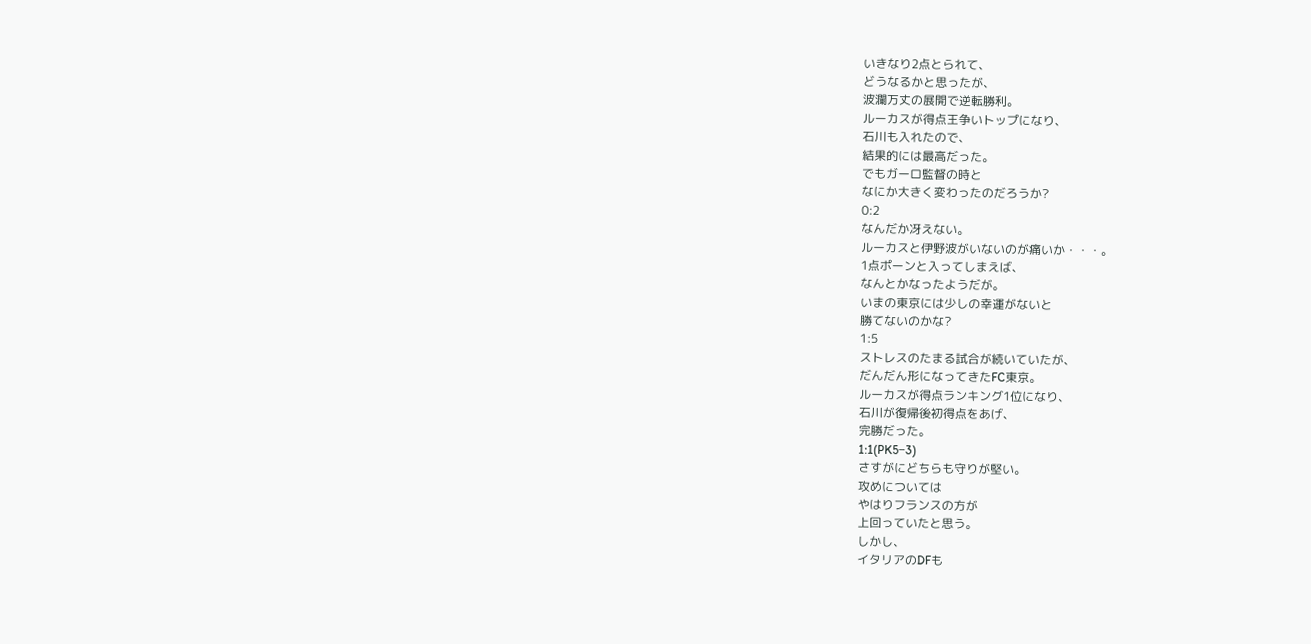いきなり2点とられて、
どうなるかと思ったが、
波瀾万丈の展開で逆転勝利。
ルーカスが得点王争いトップになり、
石川も入れたので、
結果的には最高だった。
でもガーロ監督の時と
なにか大きく変わったのだろうか?
0:2
なんだか冴えない。
ルーカスと伊野波がいないのが痛いか・・・。
1点ポーンと入ってしまえば、
なんとかなったようだが。
いまの東京には少しの幸運がないと
勝てないのかな?
1:5
ストレスのたまる試合が続いていたが、
だんだん形になってきたFC東京。
ルーカスが得点ランキング1位になり、
石川が復帰後初得点をあげ、
完勝だった。
1:1(PK5−3)
さすがにどちらも守りが堅い。
攻めについては
やはりフランスの方が
上回っていたと思う。
しかし、
イタリアのDFも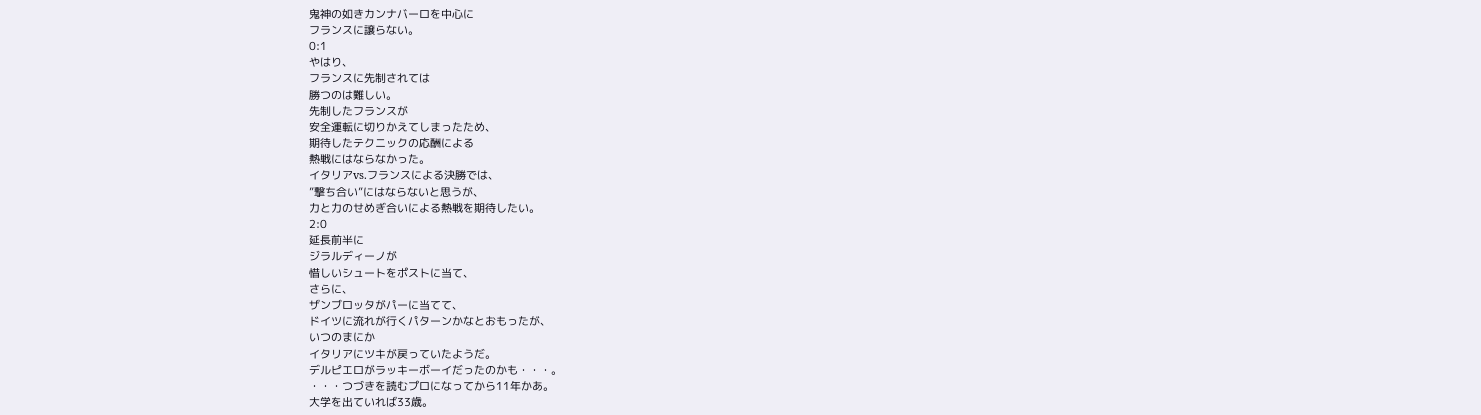鬼神の如きカンナバーロを中心に
フランスに譲らない。
0:1
やはり、
フランスに先制されては
勝つのは難しい。
先制したフランスが
安全運転に切りかえてしまったため、
期待したテクニックの応酬による
熱戦にはならなかった。
イタリアvs.フランスによる決勝では、
”撃ち合い”にはならないと思うが、
力と力のせめぎ合いによる熱戦を期待したい。
2:0
延長前半に
ジラルディーノが
惜しいシュートをポストに当て、
さらに、
ザンブロッタがパーに当てて、
ドイツに流れが行くパターンかなとおもったが、
いつのまにか
イタリアにツキが戻っていたようだ。
デルピエロがラッキーボーイだったのかも・・・。
・・・つづきを読むプロになってから11年かあ。
大学を出ていれば33歳。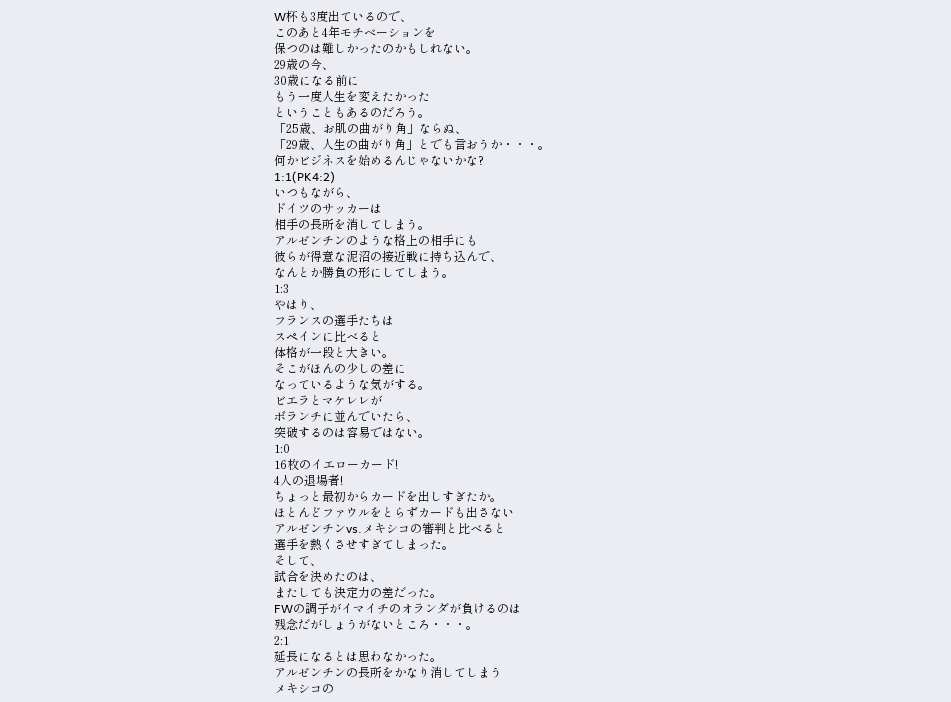W杯も3度出ているので、
このあと4年モチベーションを
保つのは難しかったのかもしれない。
29歳の今、
30歳になる前に
もう一度人生を変えたかった
ということもあるのだろう。
「25歳、お肌の曲がり角」ならぬ、
「29歳、人生の曲がり角」とでも言おうか・・・。
何かビジネスを始めるんじゃないかな?
1:1(PK4:2)
いつもながら、
ドイツのサッカーは
相手の長所を消してしまう。
アルゼンチンのような格上の相手にも
彼らが得意な泥沼の接近戦に持ち込んで、
なんとか勝負の形にしてしまう。
1:3
やはり、
フランスの選手たちは
スペインに比べると
体格が一段と大きい。
そこがほんの少しの差に
なっているような気がする。
ビエラとマケレレが
ボランチに並んでいたら、
突破するのは容易ではない。
1:0
16枚のイエローカード!
4人の退場者!
ちょっと最初からカードを出しすぎたか。
ほとんどファウルをとらずカードも出さない
アルゼンチンvs.メキシコの審判と比べると
選手を熱くさせすぎてしまった。
そして、
試合を決めたのは、
またしても決定力の差だった。
FWの調子がイマイチのオランダが負けるのは
残念だがしょうがないところ・・・。
2:1
延長になるとは思わなかった。
アルゼンチンの長所をかなり消してしまう
メキシコの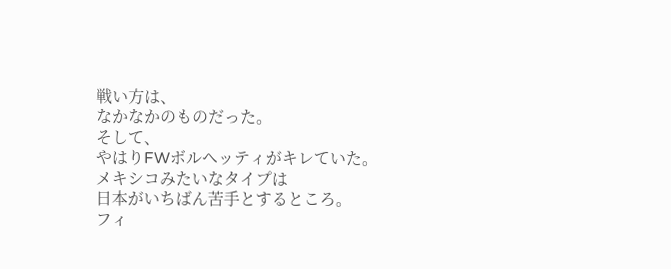戦い方は、
なかなかのものだった。
そして、
やはりFWボルヘッティがキレていた。
メキシコみたいなタイプは
日本がいちばん苦手とするところ。
フィ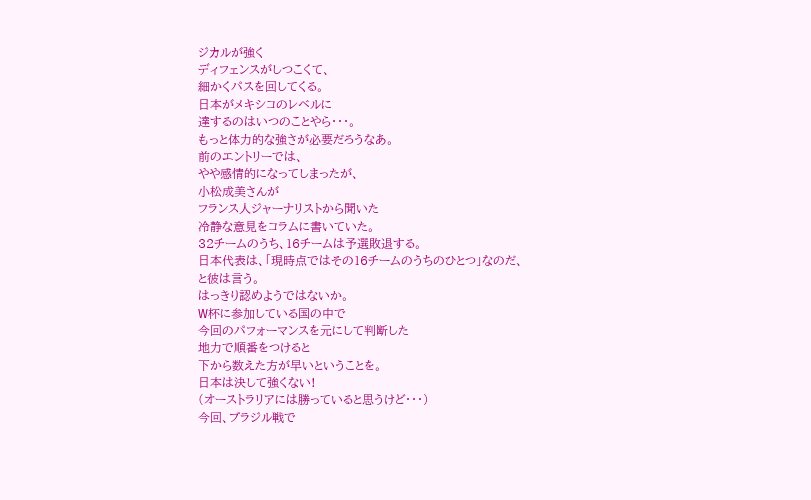ジカルが強く
ディフェンスがしつこくて、
細かくパスを回してくる。
日本がメキシコのレベルに
達するのはいつのことやら・・・。
もっと体力的な強さが必要だろうなあ。
前のエントリーでは、
やや感情的になってしまったが、
小松成美さんが
フランス人ジャーナリストから聞いた
冷静な意見をコラムに書いていた。
32チームのうち、16チームは予選敗退する。
日本代表は、「現時点ではその16チームのうちのひとつ」なのだ、
と彼は言う。
はっきり認めようではないか。
W杯に参加している国の中で
今回のパフォーマンスを元にして判断した
地力で順番をつけると
下から数えた方が早いということを。
日本は決して強くない!
(オーストラリアには勝っていると思うけど・・・)
今回、ブラジル戦で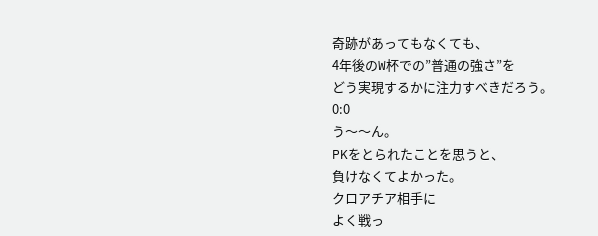奇跡があってもなくても、
4年後のW杯での”普通の強さ”を
どう実現するかに注力すべきだろう。
0:0
う〜〜ん。
PKをとられたことを思うと、
負けなくてよかった。
クロアチア相手に
よく戦っ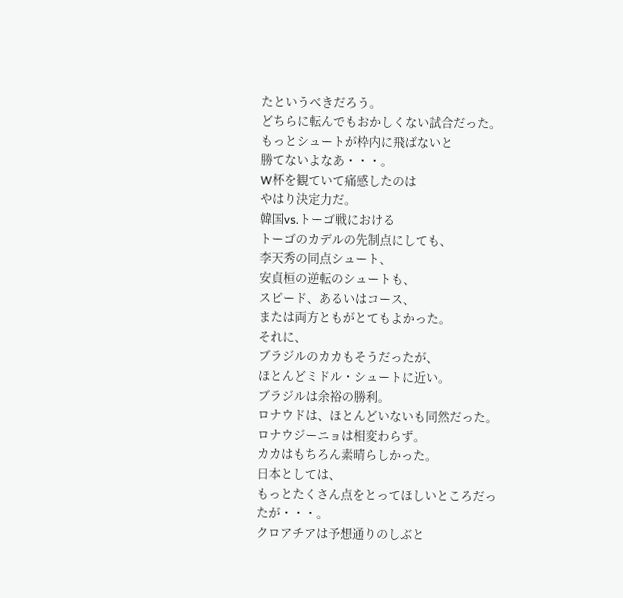たというべきだろう。
どちらに転んでもおかしくない試合だった。
もっとシュートが枠内に飛ばないと
勝てないよなあ・・・。
W杯を観ていて痛感したのは
やはり決定力だ。
韓国vs.トーゴ戦における
トーゴのカデルの先制点にしても、
李天秀の同点シュート、
安貞桓の逆転のシュートも、
スピード、あるいはコース、
または両方ともがとてもよかった。
それに、
ブラジルのカカもそうだったが、
ほとんどミドル・シュートに近い。
ブラジルは余裕の勝利。
ロナウドは、ほとんどいないも同然だった。
ロナウジーニョは相変わらず。
カカはもちろん素晴らしかった。
日本としては、
もっとたくさん点をとってほしいところだったが・・・。
クロアチアは予想通りのしぶと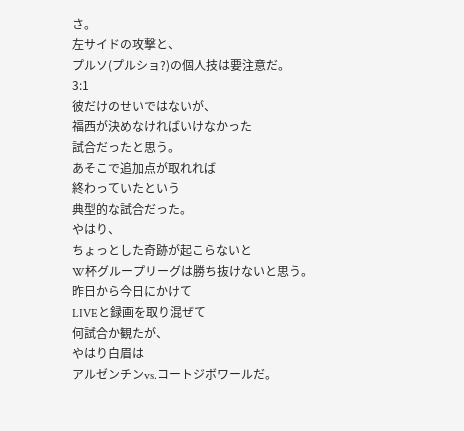さ。
左サイドの攻撃と、
プルソ(プルショ?)の個人技は要注意だ。
3:1
彼だけのせいではないが、
福西が決めなければいけなかった
試合だったと思う。
あそこで追加点が取れれば
終わっていたという
典型的な試合だった。
やはり、
ちょっとした奇跡が起こらないと
W杯グループリーグは勝ち抜けないと思う。
昨日から今日にかけて
LIVEと録画を取り混ぜて
何試合か観たが、
やはり白眉は
アルゼンチンvs.コートジボワールだ。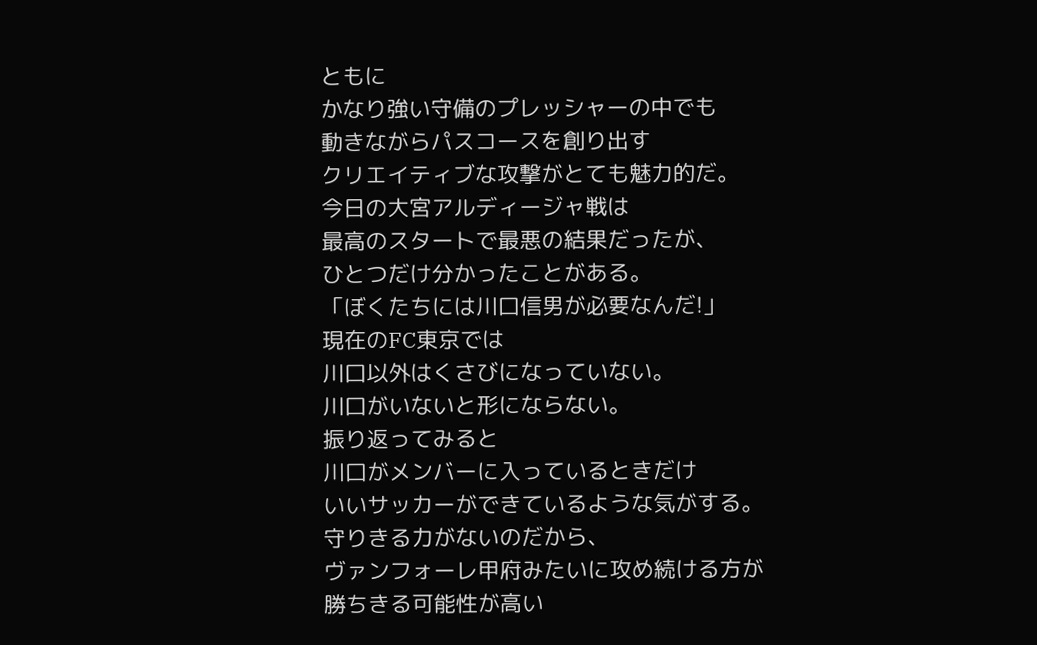ともに
かなり強い守備のプレッシャーの中でも
動きながらパスコースを創り出す
クリエイティブな攻撃がとても魅力的だ。
今日の大宮アルディージャ戦は
最高のスタートで最悪の結果だったが、
ひとつだけ分かったことがある。
「ぼくたちには川口信男が必要なんだ!」
現在のFC東京では
川口以外はくさびになっていない。
川口がいないと形にならない。
振り返ってみると
川口がメンバーに入っているときだけ
いいサッカーができているような気がする。
守りきる力がないのだから、
ヴァンフォーレ甲府みたいに攻め続ける方が
勝ちきる可能性が高い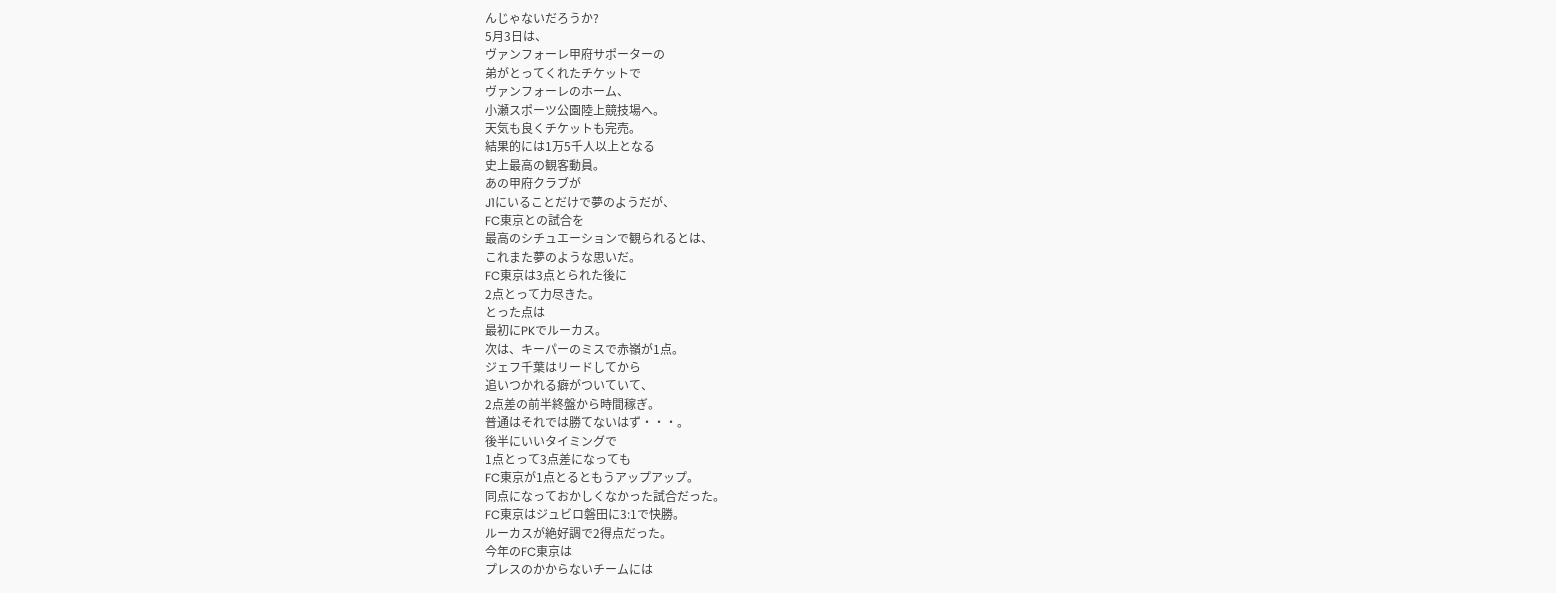んじゃないだろうか?
5月3日は、
ヴァンフォーレ甲府サポーターの
弟がとってくれたチケットで
ヴァンフォーレのホーム、
小瀬スポーツ公園陸上競技場へ。
天気も良くチケットも完売。
結果的には1万5千人以上となる
史上最高の観客動員。
あの甲府クラブが
J1にいることだけで夢のようだが、
FC東京との試合を
最高のシチュエーションで観られるとは、
これまた夢のような思いだ。
FC東京は3点とられた後に
2点とって力尽きた。
とった点は
最初にPKでルーカス。
次は、キーパーのミスで赤嶺が1点。
ジェフ千葉はリードしてから
追いつかれる癖がついていて、
2点差の前半終盤から時間稼ぎ。
普通はそれでは勝てないはず・・・。
後半にいいタイミングで
1点とって3点差になっても
FC東京が1点とるともうアップアップ。
同点になっておかしくなかった試合だった。
FC東京はジュビロ磐田に3:1で快勝。
ルーカスが絶好調で2得点だった。
今年のFC東京は
プレスのかからないチームには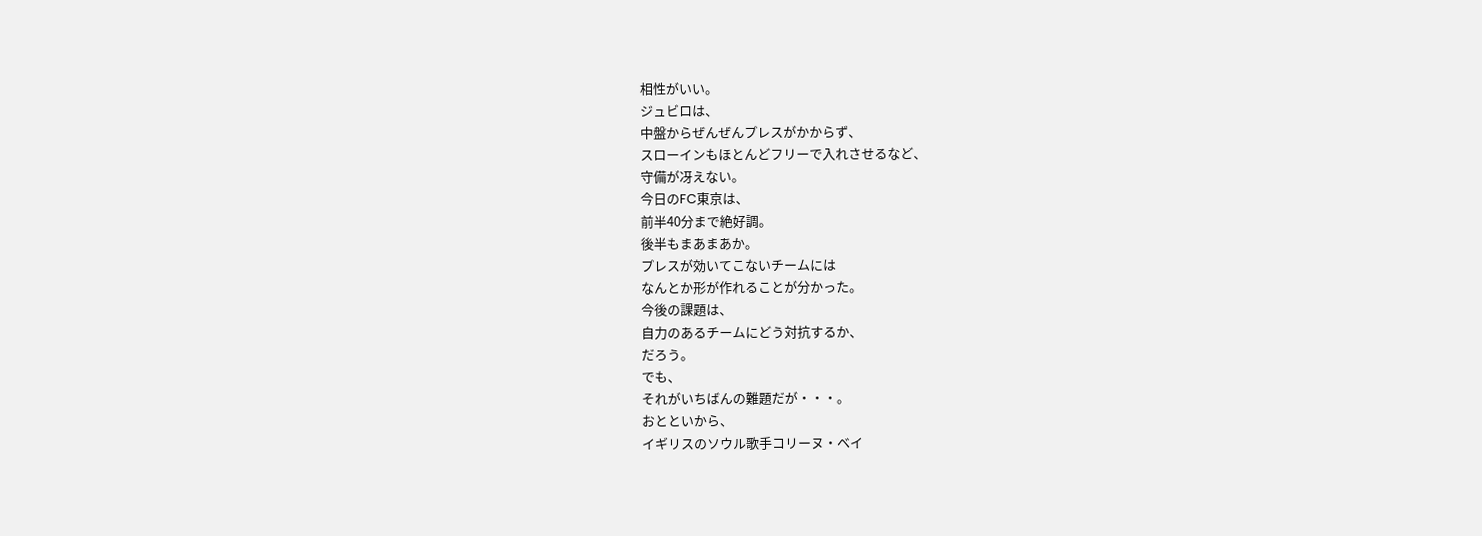相性がいい。
ジュビロは、
中盤からぜんぜんプレスがかからず、
スローインもほとんどフリーで入れさせるなど、
守備が冴えない。
今日のFC東京は、
前半40分まで絶好調。
後半もまあまあか。
プレスが効いてこないチームには
なんとか形が作れることが分かった。
今後の課題は、
自力のあるチームにどう対抗するか、
だろう。
でも、
それがいちばんの難題だが・・・。
おとといから、
イギリスのソウル歌手コリーヌ・ベイ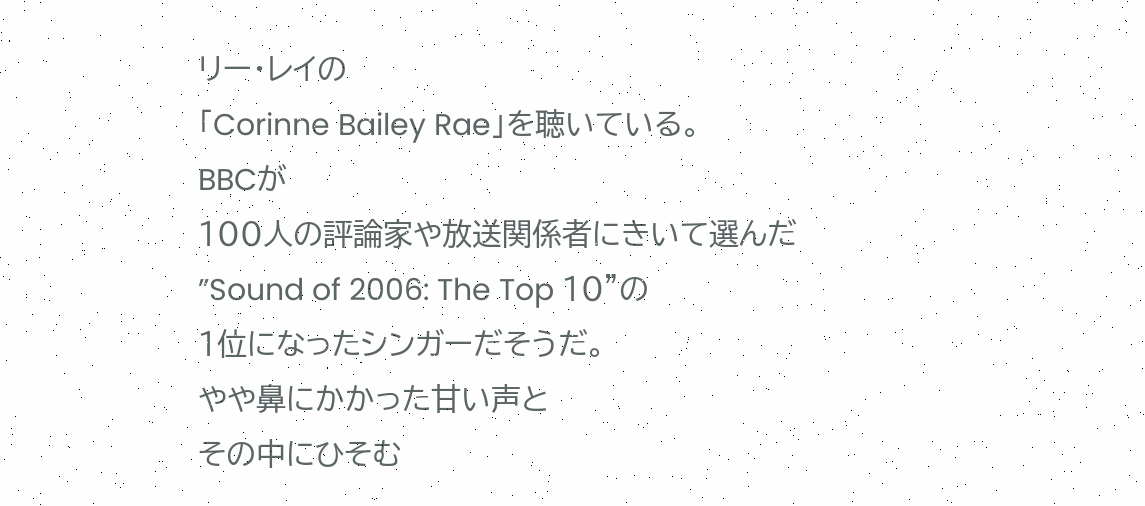リー・レイの
「Corinne Bailey Rae」を聴いている。
BBCが
100人の評論家や放送関係者にきいて選んだ
”Sound of 2006: The Top 10”の
1位になったシンガーだそうだ。
やや鼻にかかった甘い声と
その中にひそむ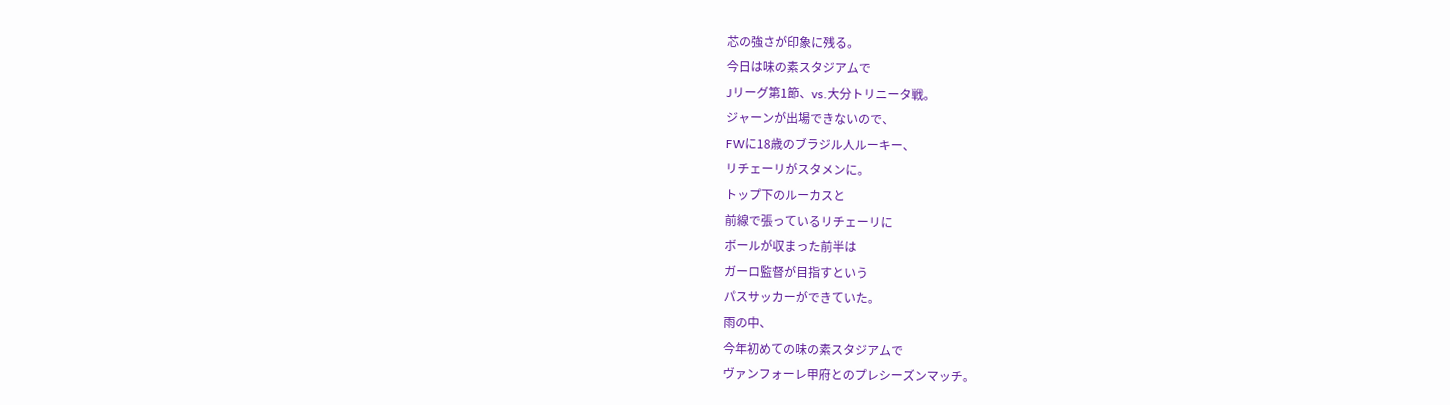芯の強さが印象に残る。
今日は味の素スタジアムで
Jリーグ第1節、vs.大分トリニータ戦。
ジャーンが出場できないので、
FWに18歳のブラジル人ルーキー、
リチェーリがスタメンに。
トップ下のルーカスと
前線で張っているリチェーリに
ボールが収まった前半は
ガーロ監督が目指すという
パスサッカーができていた。
雨の中、
今年初めての味の素スタジアムで
ヴァンフォーレ甲府とのプレシーズンマッチ。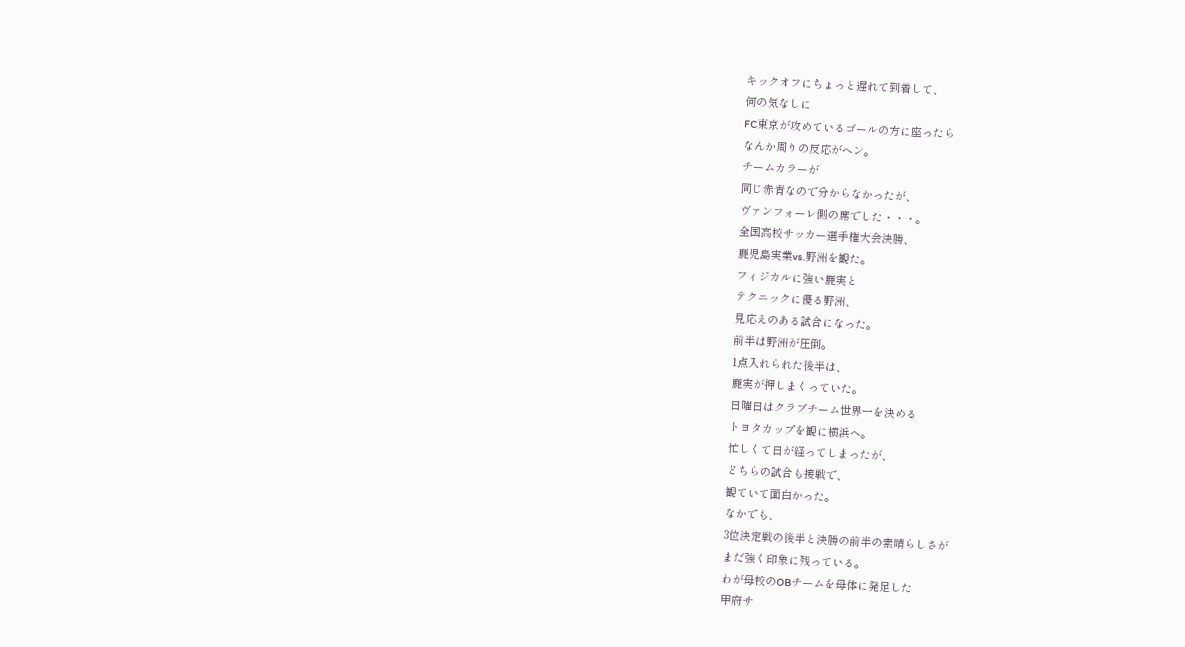キックオフにちょっと遅れて到着して、
何の気なしに
FC東京が攻めているゴールの方に座ったら
なんか周りの反応がヘン。
チームカラーが
同じ赤青なので分からなかったが、
ヴァンフォーレ側の席でした・・・。
全国高校サッカー選手権大会決勝、
鹿児島実業vs.野洲を観た。
フィジカルに強い鹿実と
テクニックに優る野洲、
見応えのある試合になった。
前半は野洲が圧倒。
1点入れられた後半は、
鹿実が押しまくっていた。
日曜日はクラブチーム世界一を決める
トヨタカップを観に横浜へ。
忙しくて日が経ってしまったが、
どちらの試合も接戦で、
観ていて面白かった。
なかでも、
3位決定戦の後半と決勝の前半の素晴らしさが
まだ強く印象に残っている。
わが母校のOBチームを母体に発足した
甲府サ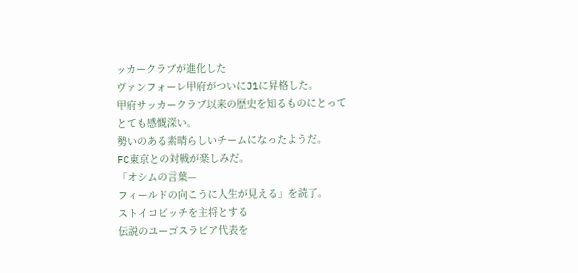ッカークラブが進化した
ヴァンフォーレ甲府がついにJ1に昇格した。
甲府サッカークラブ以来の歴史を知るものにとって
とても感慨深い。
勢いのある素晴らしいチームになったようだ。
FC東京との対戦が楽しみだ。
「オシムの言葉—
フィールドの向こうに人生が見える」を読了。
ストイコビッチを主将とする
伝説のユーゴスラビア代表を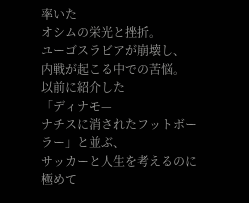率いた
オシムの栄光と挫折。
ユーゴスラビアが崩壊し、
内戦が起こる中での苦悩。
以前に紹介した
「ディナモ—
ナチスに消されたフットボーラー」と並ぶ、
サッカーと人生を考えるのに
極めて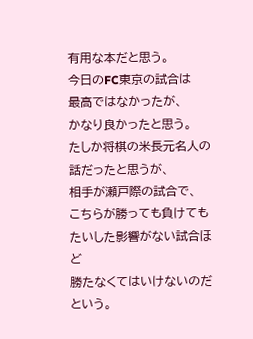有用な本だと思う。
今日のFC東京の試合は
最高ではなかったが、
かなり良かったと思う。
たしか将棋の米長元名人の話だったと思うが、
相手が瀬戸際の試合で、
こちらが勝っても負けても
たいした影響がない試合ほど
勝たなくてはいけないのだという。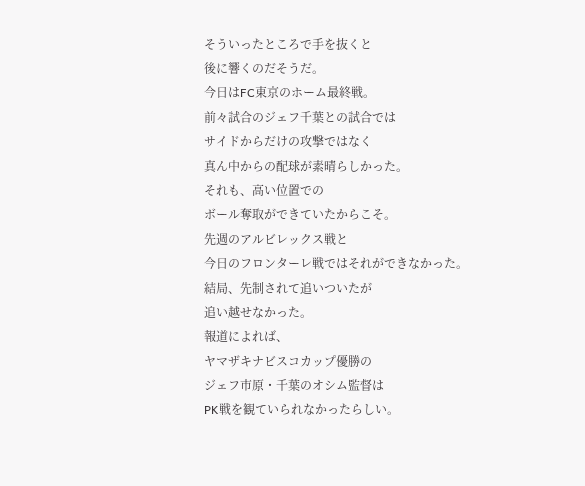そういったところで手を抜くと
後に響くのだそうだ。
今日はFC東京のホーム最終戦。
前々試合のジェフ千葉との試合では
サイドからだけの攻撃ではなく
真ん中からの配球が素晴らしかった。
それも、高い位置での
ボール奪取ができていたからこそ。
先週のアルビレックス戦と
今日のフロンターレ戦ではそれができなかった。
結局、先制されて追いついたが
追い越せなかった。
報道によれば、
ヤマザキナビスコカップ優勝の
ジェフ市原・千葉のオシム監督は
PK戦を観ていられなかったらしい。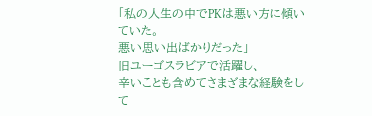「私の人生の中でPKは悪い方に傾いていた。
悪い思い出ばかりだった」
旧ユーゴスラビアで活躍し、
辛いことも含めてさまざまな経験をして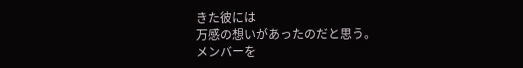きた彼には
万感の想いがあったのだと思う。
メンバーを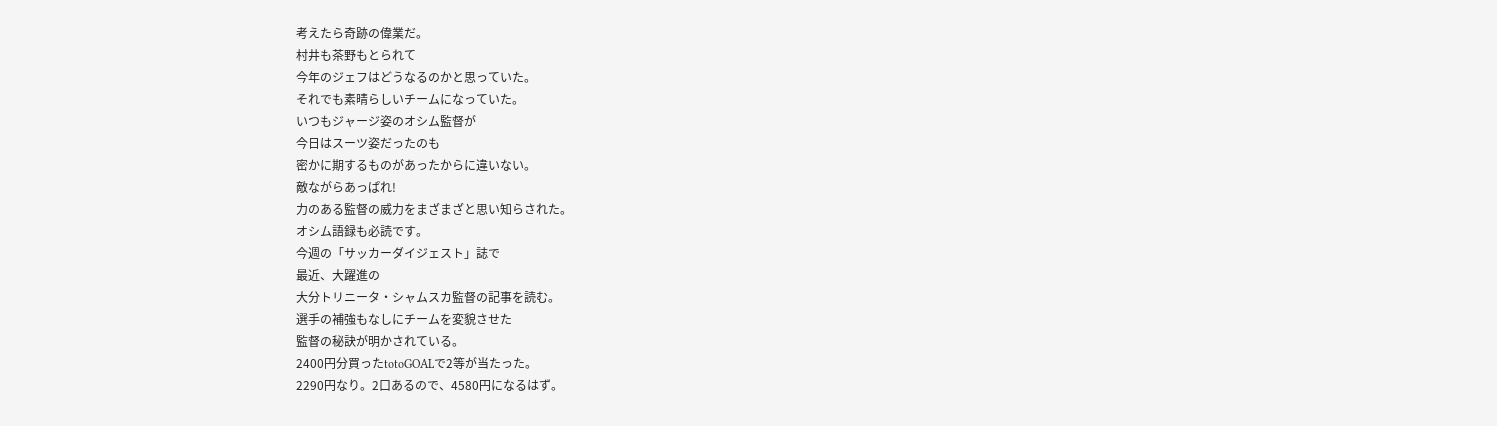考えたら奇跡の偉業だ。
村井も茶野もとられて
今年のジェフはどうなるのかと思っていた。
それでも素晴らしいチームになっていた。
いつもジャージ姿のオシム監督が
今日はスーツ姿だったのも
密かに期するものがあったからに違いない。
敵ながらあっぱれ!
力のある監督の威力をまざまざと思い知らされた。
オシム語録も必読です。
今週の「サッカーダイジェスト」誌で
最近、大躍進の
大分トリニータ・シャムスカ監督の記事を読む。
選手の補強もなしにチームを変貌させた
監督の秘訣が明かされている。
2400円分買ったtotoGOALで2等が当たった。
2290円なり。2口あるので、4580円になるはず。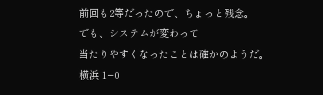前回も2等だったので、ちょっと残念。
でも、システムが変わって
当たりやすくなったことは確かのようだ。
横浜 1−0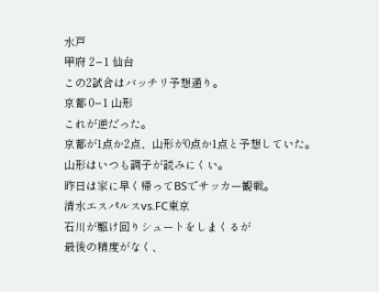水戸
甲府 2−1 仙台
この2試合はバッチリ予想通り。
京都 0−1 山形
これが逆だった。
京都が1点か2点、山形が0点か1点と予想していた。
山形はいつも調子が読みにくい。
昨日は家に早く帰ってBSでサッカー観戦。
清水エスパルスvs.FC東京
石川が駆け回りシュートをしまくるが
最後の精度がなく、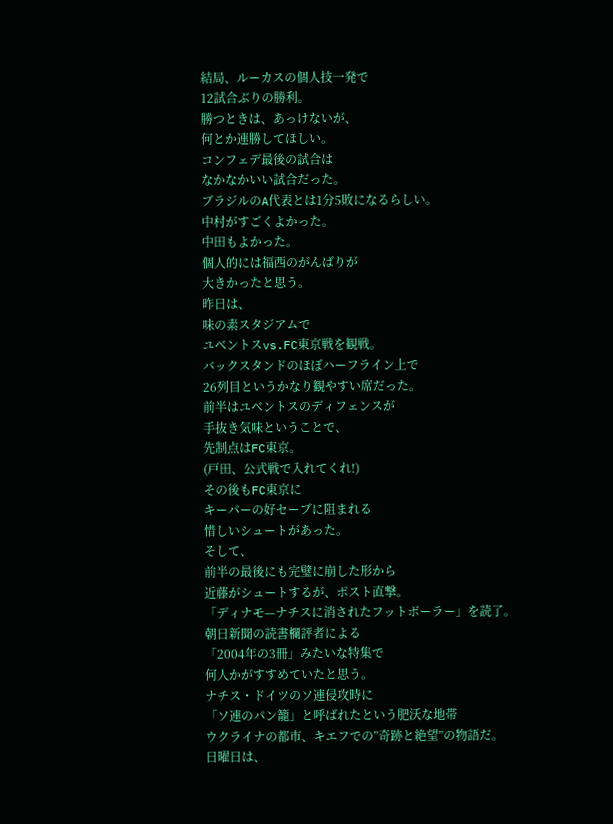結局、ルーカスの個人技一発で
12試合ぶりの勝利。
勝つときは、あっけないが、
何とか連勝してほしい。
コンフェデ最後の試合は
なかなかいい試合だった。
ブラジルのA代表とは1分5敗になるらしい。
中村がすごくよかった。
中田もよかった。
個人的には福西のがんばりが
大きかったと思う。
昨日は、
味の素スタジアムで
ユベントスvs.FC東京戦を観戦。
バックスタンドのほぼハーフライン上で
26列目というかなり観やすい席だった。
前半はユベントスのディフェンスが
手抜き気味ということで、
先制点はFC東京。
(戸田、公式戦で入れてくれ!)
その後もFC東京に
キーパーの好セーブに阻まれる
惜しいシュートがあった。
そして、
前半の最後にも完璧に崩した形から
近藤がシュートするが、ポスト直撃。
「ディナモ—ナチスに消されたフットボーラー」を読了。
朝日新聞の読書欄評者による
「2004年の3冊」みたいな特集で
何人かがすすめていたと思う。
ナチス・ドイツのソ連侵攻時に
「ソ連のパン籠」と呼ばれたという肥沃な地帯
ウクライナの都市、キエフでの”奇跡と絶望”の物語だ。
日曜日は、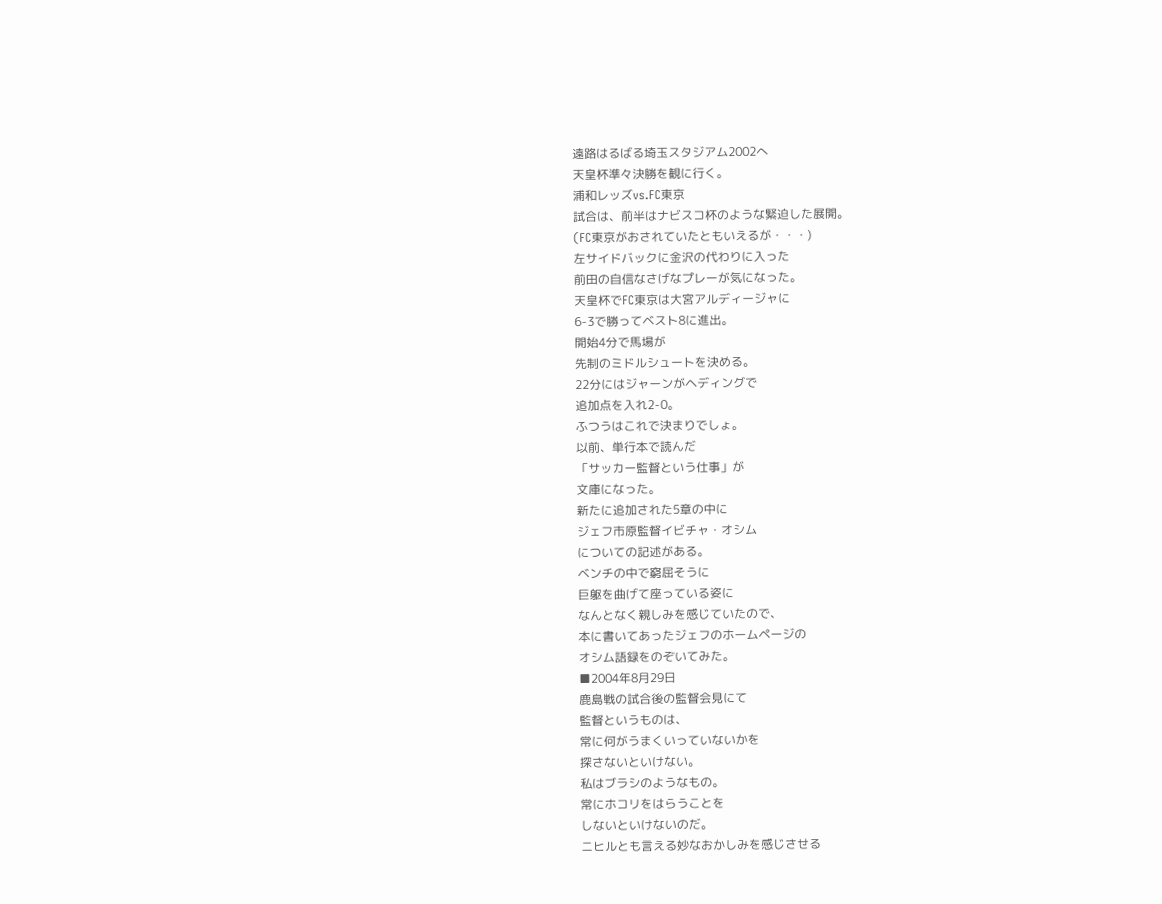遠路はるばる埼玉スタジアム2002へ
天皇杯準々決勝を観に行く。
浦和レッズvs.FC東京
試合は、前半はナビスコ杯のような緊迫した展開。
(FC東京がおされていたともいえるが・・・)
左サイドバックに金沢の代わりに入った
前田の自信なさげなプレーが気になった。
天皇杯でFC東京は大宮アルディージャに
6-3で勝ってベスト8に進出。
開始4分で馬場が
先制のミドルシュートを決める。
22分にはジャーンがヘディングで
追加点を入れ2-0。
ふつうはこれで決まりでしょ。
以前、単行本で読んだ
「サッカー監督という仕事」が
文庫になった。
新たに追加された5章の中に
ジェフ市原監督イビチャ・オシム
についての記述がある。
ベンチの中で窮屈そうに
巨躯を曲げて座っている姿に
なんとなく親しみを感じていたので、
本に書いてあったジェフのホームページの
オシム語録をのぞいてみた。
■2004年8月29日
鹿島戦の試合後の監督会見にて
監督というものは、
常に何がうまくいっていないかを
探さないといけない。
私はブラシのようなもの。
常にホコリをはらうことを
しないといけないのだ。
ニヒルとも言える妙なおかしみを感じさせる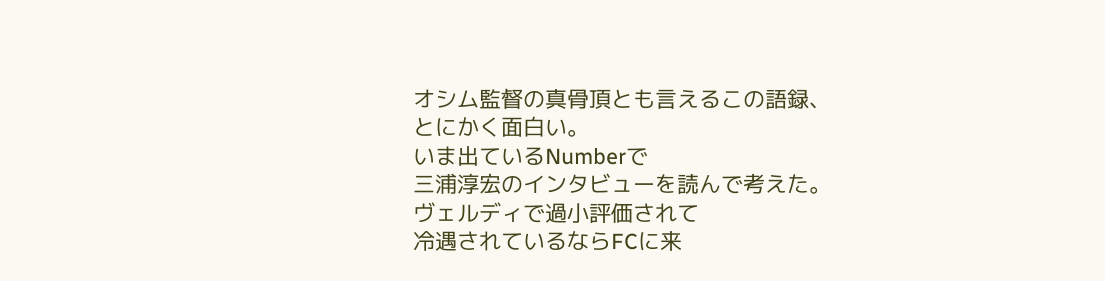オシム監督の真骨頂とも言えるこの語録、
とにかく面白い。
いま出ているNumberで
三浦淳宏のインタビューを読んで考えた。
ヴェルディで過小評価されて
冷遇されているならFCに来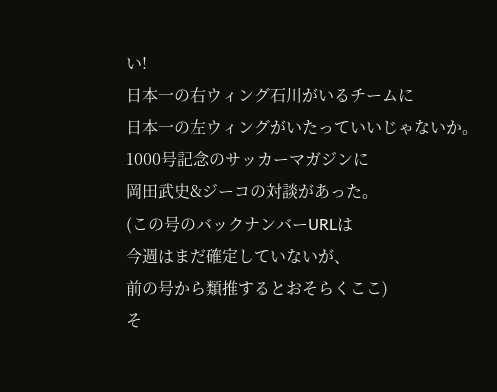い!
日本一の右ウィング石川がいるチームに
日本一の左ウィングがいたっていいじゃないか。
1000号記念のサッカーマガジンに
岡田武史&ジーコの対談があった。
(この号のバックナンバーURLは
今週はまだ確定していないが、
前の号から類推するとおそらくここ)
そ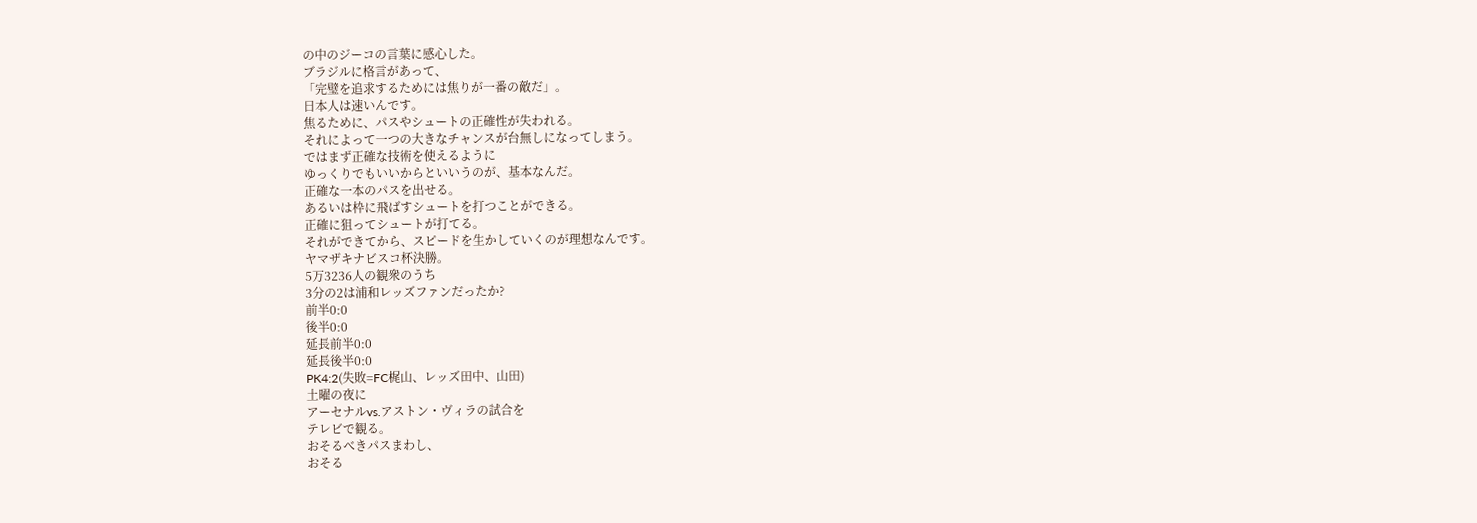の中のジーコの言葉に感心した。
ブラジルに格言があって、
「完璧を追求するためには焦りが一番の敵だ」。
日本人は速いんです。
焦るために、パスやシュートの正確性が失われる。
それによって一つの大きなチャンスが台無しになってしまう。
ではまず正確な技術を使えるように
ゆっくりでもいいからといいうのが、基本なんだ。
正確な一本のパスを出せる。
あるいは枠に飛ばすシュートを打つことができる。
正確に狙ってシュートが打てる。
それができてから、スピードを生かしていくのが理想なんです。
ヤマザキナビスコ杯決勝。
5万3236人の観衆のうち
3分の2は浦和レッズファンだったか?
前半0:0
後半0:0
延長前半0:0
延長後半0:0
PK4:2(失敗=FC梶山、レッズ田中、山田)
土曜の夜に
アーセナルvs.アストン・ヴィラの試合を
テレビで観る。
おそるべきパスまわし、
おそる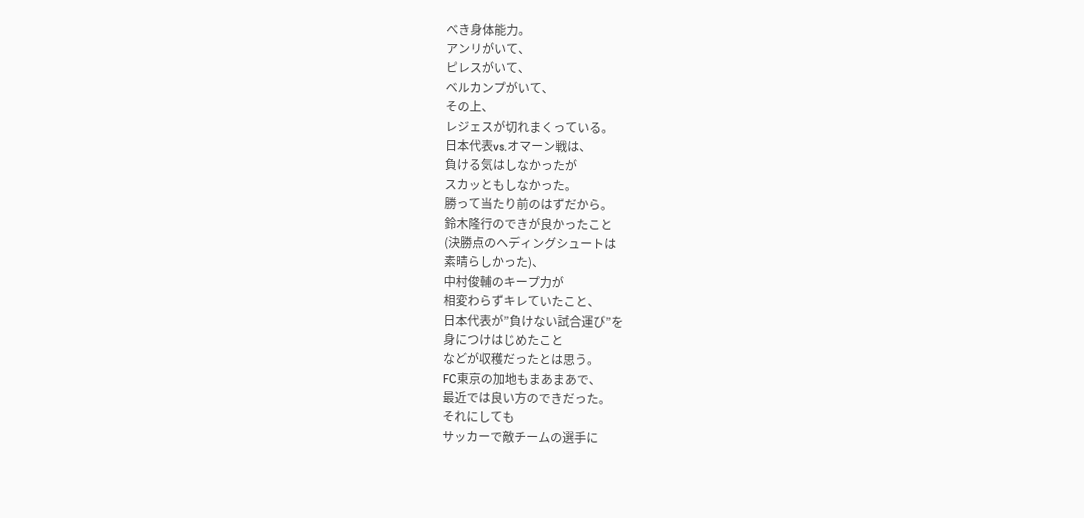べき身体能力。
アンリがいて、
ピレスがいて、
ベルカンプがいて、
その上、
レジェスが切れまくっている。
日本代表vs.オマーン戦は、
負ける気はしなかったが
スカッともしなかった。
勝って当たり前のはずだから。
鈴木隆行のできが良かったこと
(決勝点のヘディングシュートは
素晴らしかった)、
中村俊輔のキープ力が
相変わらずキレていたこと、
日本代表が”負けない試合運び”を
身につけはじめたこと
などが収穫だったとは思う。
FC東京の加地もまあまあで、
最近では良い方のできだった。
それにしても
サッカーで敵チームの選手に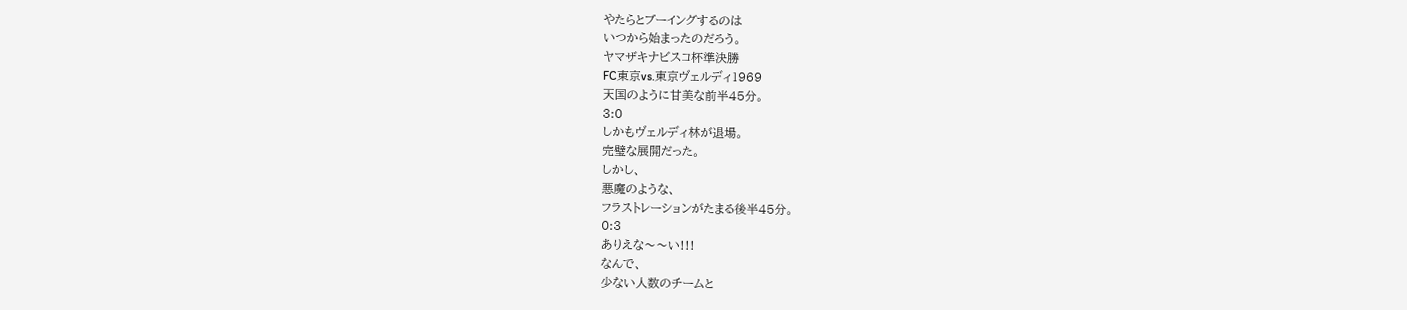やたらとブーイングするのは
いつから始まったのだろう。
ヤマザキナビスコ杯準決勝
FC東京vs.東京ヴェルディ1969
天国のように甘美な前半45分。
3:0
しかもヴェルディ林が退場。
完璧な展開だった。
しかし、
悪魔のような、
フラストレーションがたまる後半45分。
0:3
ありえな〜〜い!!!
なんで、
少ない人数のチームと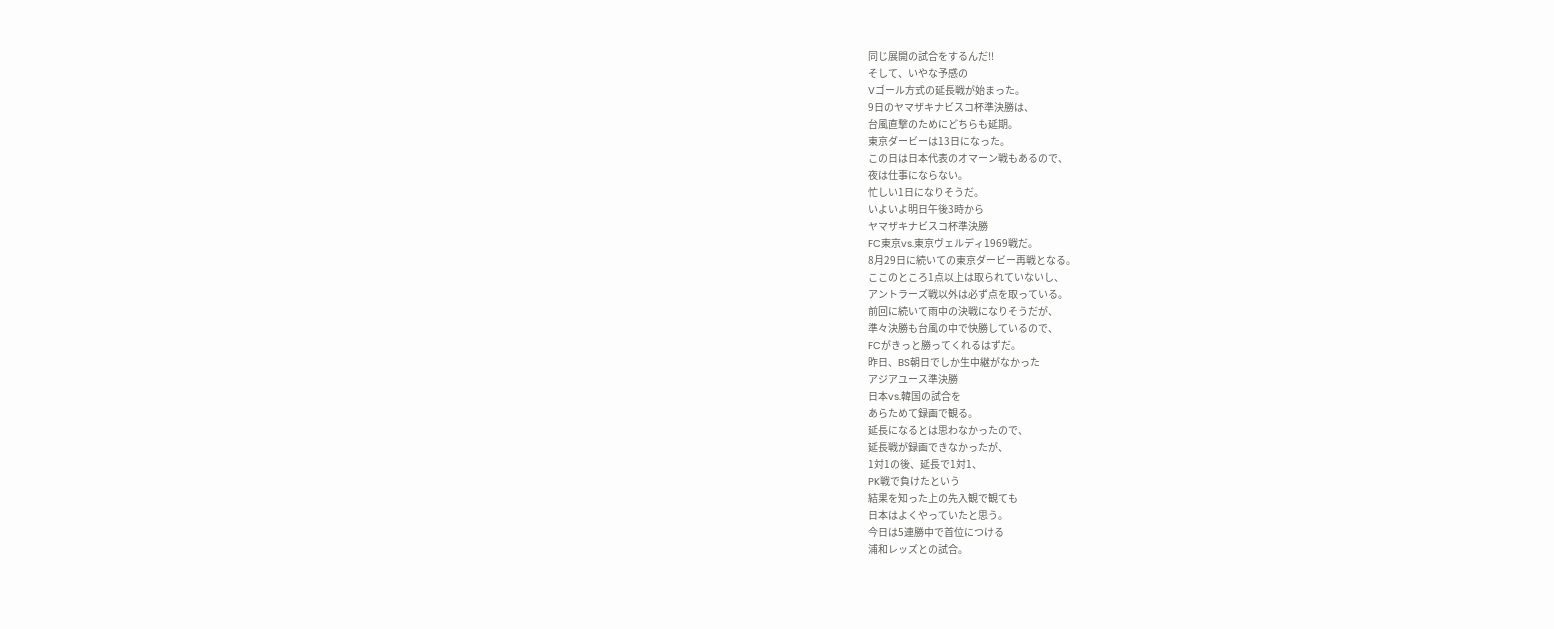同じ展開の試合をするんだ!!
そして、いやな予感の
Vゴール方式の延長戦が始まった。
9日のヤマザキナビスコ杯準決勝は、
台風直撃のためにどちらも延期。
東京ダービーは13日になった。
この日は日本代表のオマーン戦もあるので、
夜は仕事にならない。
忙しい1日になりそうだ。
いよいよ明日午後3時から
ヤマザキナビスコ杯準決勝
FC東京vs.東京ヴェルディ1969戦だ。
8月29日に続いての東京ダービー再戦となる。
ここのところ1点以上は取られていないし、
アントラーズ戦以外は必ず点を取っている。
前回に続いて雨中の決戦になりそうだが、
準々決勝も台風の中で快勝しているので、
FCがきっと勝ってくれるはずだ。
昨日、BS朝日でしか生中継がなかった
アジアユース準決勝
日本vs.韓国の試合を
あらためて録画で観る。
延長になるとは思わなかったので、
延長戦が録画できなかったが、
1対1の後、延長で1対1、
PK戦で負けたという
結果を知った上の先入観で観ても
日本はよくやっていたと思う。
今日は5連勝中で首位につける
浦和レッズとの試合。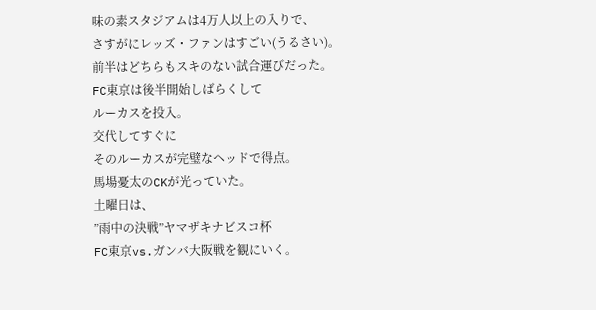味の素スタジアムは4万人以上の入りで、
さすがにレッズ・ファンはすごい(うるさい)。
前半はどちらもスキのない試合運びだった。
FC東京は後半開始しばらくして
ルーカスを投入。
交代してすぐに
そのルーカスが完璧なヘッドで得点。
馬場憂太のCKが光っていた。
土曜日は、
”雨中の決戦”ヤマザキナビスコ杯
FC東京vs.ガンバ大阪戦を観にいく。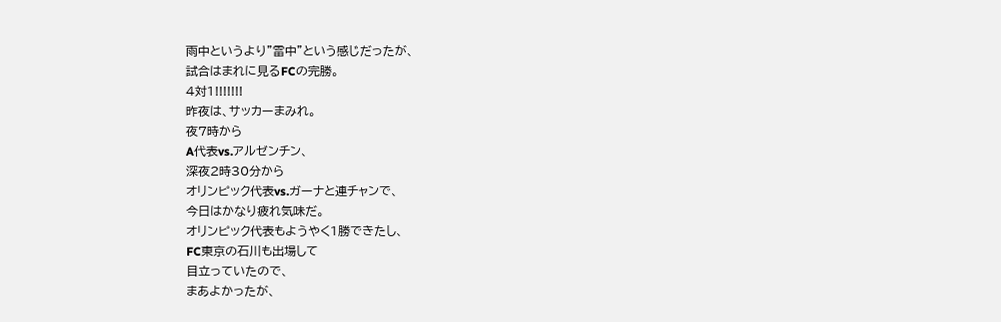雨中というより”雷中”という感じだったが、
試合はまれに見るFCの完勝。
4対1!!!!!!!
昨夜は、サッカーまみれ。
夜7時から
A代表vs.アルゼンチン、
深夜2時30分から
オリンピック代表vs.ガーナと連チャンで、
今日はかなり疲れ気味だ。
オリンピック代表もようやく1勝できたし、
FC東京の石川も出場して
目立っていたので、
まあよかったが、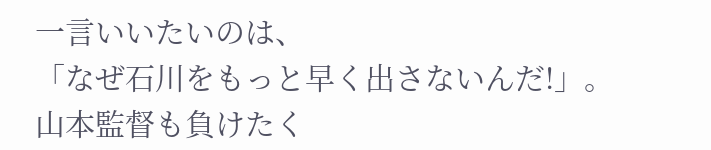一言いいたいのは、
「なぜ石川をもっと早く出さないんだ!」。
山本監督も負けたく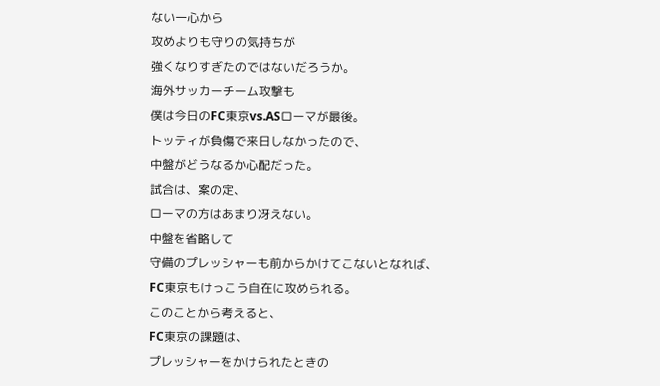ない一心から
攻めよりも守りの気持ちが
強くなりすぎたのではないだろうか。
海外サッカーチーム攻撃も
僕は今日のFC東京vs.ASローマが最後。
トッティが負傷で来日しなかったので、
中盤がどうなるか心配だった。
試合は、案の定、
ローマの方はあまり冴えない。
中盤を省略して
守備のプレッシャーも前からかけてこないとなれば、
FC東京もけっこう自在に攻められる。
このことから考えると、
FC東京の課題は、
プレッシャーをかけられたときの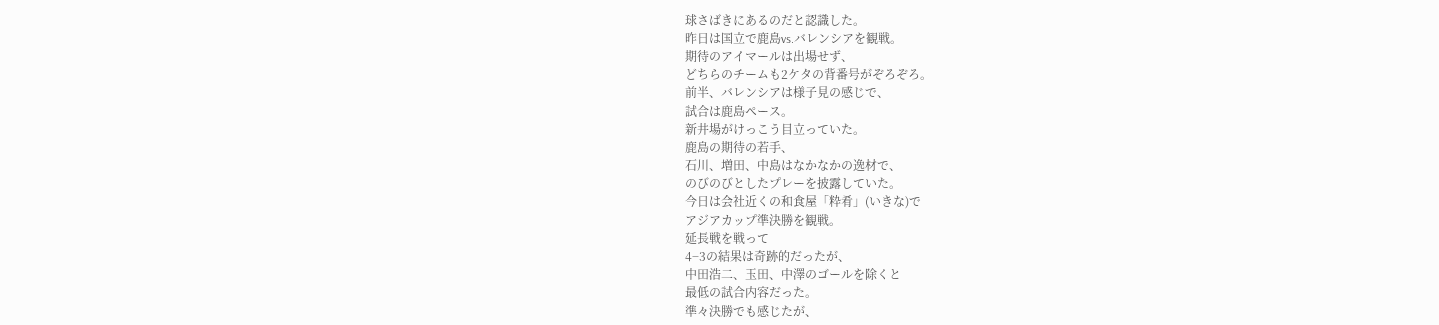球さばきにあるのだと認識した。
昨日は国立で鹿島vs.バレンシアを観戦。
期待のアイマールは出場せず、
どちらのチームも2ケタの背番号がぞろぞろ。
前半、バレンシアは様子見の感じで、
試合は鹿島ペース。
新井場がけっこう目立っていた。
鹿島の期待の若手、
石川、増田、中島はなかなかの逸材で、
のびのびとしたプレーを披露していた。
今日は会社近くの和食屋「粋肴」(いきな)で
アジアカップ準決勝を観戦。
延長戦を戦って
4−3の結果は奇跡的だったが、
中田浩二、玉田、中澤のゴールを除くと
最低の試合内容だった。
準々決勝でも感じたが、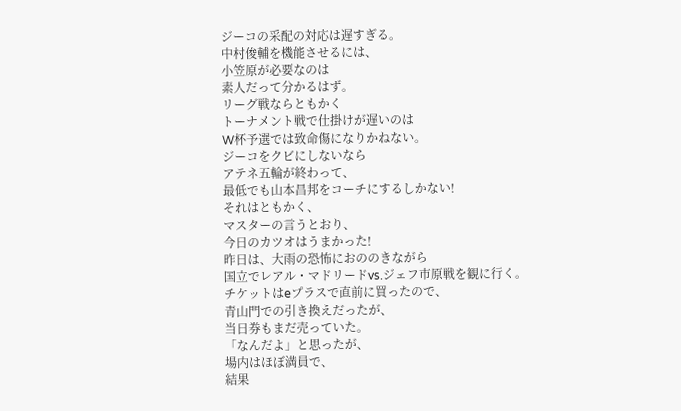ジーコの采配の対応は遅すぎる。
中村俊輔を機能させるには、
小笠原が必要なのは
素人だって分かるはず。
リーグ戦ならともかく
トーナメント戦で仕掛けが遅いのは
W杯予選では致命傷になりかねない。
ジーコをクビにしないなら
アテネ五輪が終わって、
最低でも山本昌邦をコーチにするしかない!
それはともかく、
マスターの言うとおり、
今日のカツオはうまかった!
昨日は、大雨の恐怖におののきながら
国立でレアル・マドリードvs.ジェフ市原戦を観に行く。
チケットはeプラスで直前に買ったので、
青山門での引き換えだったが、
当日券もまだ売っていた。
「なんだよ」と思ったが、
場内はほぼ満員で、
結果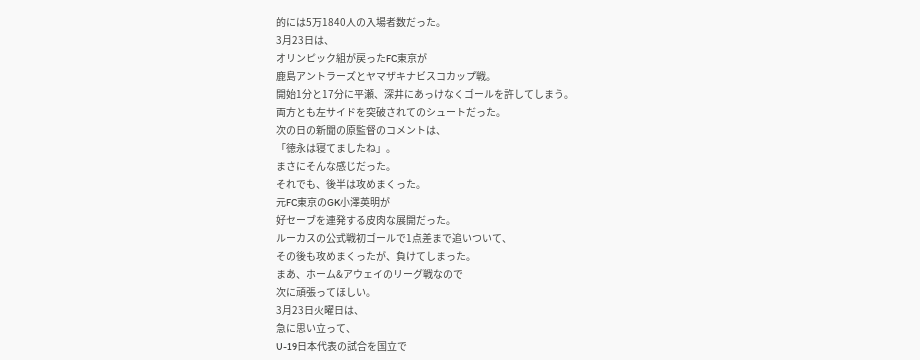的には5万1840人の入場者数だった。
3月23日は、
オリンピック組が戻ったFC東京が
鹿島アントラーズとヤマザキナビスコカップ戦。
開始1分と17分に平瀬、深井にあっけなくゴールを許してしまう。
両方とも左サイドを突破されてのシュートだった。
次の日の新聞の原監督のコメントは、
「徳永は寝てましたね」。
まさにそんな感じだった。
それでも、後半は攻めまくった。
元FC東京のGK小澤英明が
好セーブを連発する皮肉な展開だった。
ルーカスの公式戦初ゴールで1点差まで追いついて、
その後も攻めまくったが、負けてしまった。
まあ、ホーム&アウェイのリーグ戦なので
次に頑張ってほしい。
3月23日火曜日は、
急に思い立って、
U-19日本代表の試合を国立で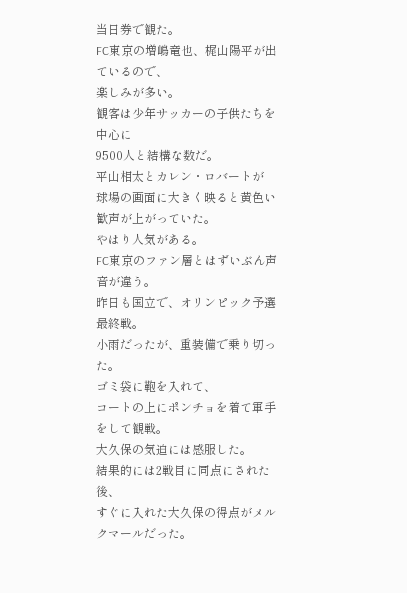当日券で観た。
FC東京の増嶋竜也、梶山陽平が出ているので、
楽しみが多い。
観客は少年サッカーの子供たちを中心に
9500人と結構な数だ。
平山相太とカレン・ロバートが
球場の画面に大きく映ると黄色い歓声が上がっていた。
やはり人気がある。
FC東京のファン層とはずいぶん声音が違う。
昨日も国立で、オリンピック予選最終戦。
小雨だったが、重装備で乗り切った。
ゴミ袋に鞄を入れて、
コートの上にポンチョを着て軍手をして観戦。
大久保の気迫には感服した。
結果的には2戦目に同点にされた後、
すぐに入れた大久保の得点がメルクマールだった。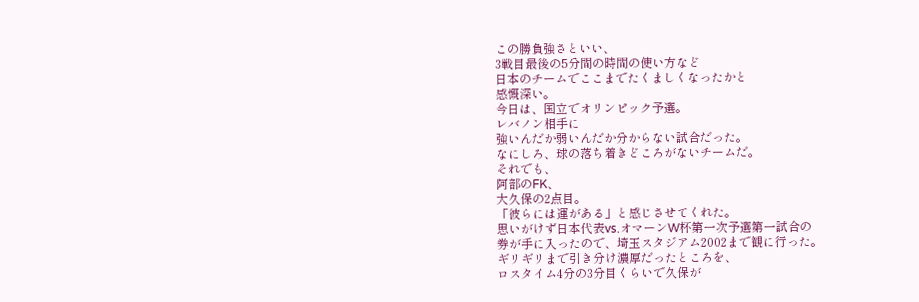この勝負強さといい、
3戦目最後の5分間の時間の使い方など
日本のチームでここまでたくましくなったかと
感慨深い。
今日は、国立でオリンピック予選。
レバノン相手に
強いんだか弱いんだか分からない試合だった。
なにしろ、球の落ち着きどころがないチームだ。
それでも、
阿部のFK、
大久保の2点目。
「彼らには運がある」と感じさせてくれた。
思いがけず日本代表vs.オマーンW杯第一次予選第一試合の
券が手に入ったので、埼玉スタジアム2002まで観に行った。
ギリギリまで引き分け濃厚だったところを、
ロスタイム4分の3分目くらいで久保が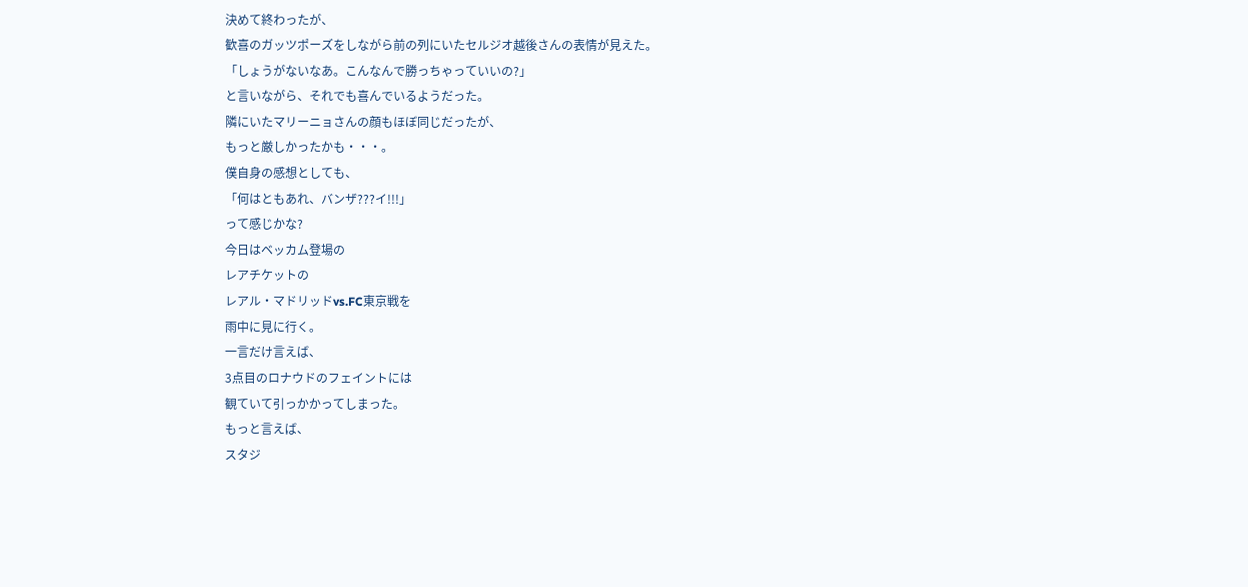決めて終わったが、
歓喜のガッツポーズをしながら前の列にいたセルジオ越後さんの表情が見えた。
「しょうがないなあ。こんなんで勝っちゃっていいの?」
と言いながら、それでも喜んでいるようだった。
隣にいたマリーニョさんの顔もほぼ同じだったが、
もっと厳しかったかも・・・。
僕自身の感想としても、
「何はともあれ、バンザ???イ!!!」
って感じかな?
今日はベッカム登場の
レアチケットの
レアル・マドリッドvs.FC東京戦を
雨中に見に行く。
一言だけ言えば、
3点目のロナウドのフェイントには
観ていて引っかかってしまった。
もっと言えば、
スタジ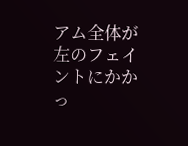アム全体が
左のフェイントにかかっ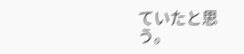ていたと思う。